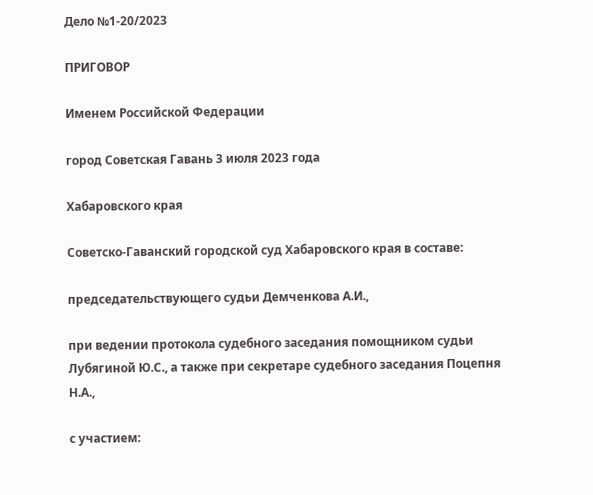Дело №1-20/2023

ПРИГОВОР

Именем Российской Федерации

город Советская Гавань 3 июля 2023 года

Хабаровского края

Советско-Гаванский городской суд Хабаровского края в составе:

председательствующего судьи Демченкова А.И.,

при ведении протокола судебного заседания помощником судьи Лубягиной Ю.С., а также при секретаре судебного заседания Поцепня Н.А.,

с участием: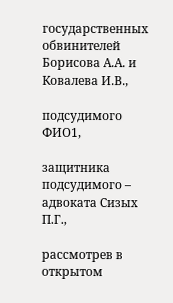государственных обвинителей Борисова А.А. и Ковалева И.В.,

подсудимого ФИО1,

защитника подсудимого – адвоката Сизых П.Г.,

рассмотрев в открытом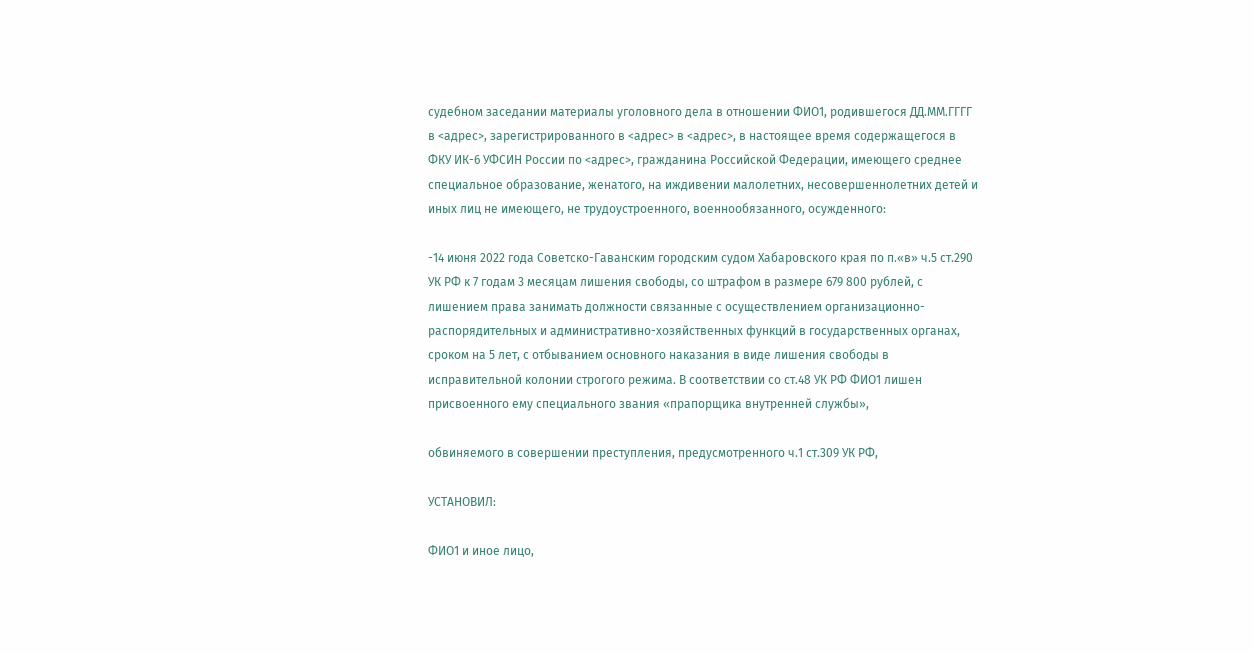судебном заседании материалы уголовного дела в отношении ФИО1, родившегося ДД.ММ.ГГГГ в <адрес>, зарегистрированного в <адрес> в <адрес>, в настоящее время содержащегося в ФКУ ИК-6 УФСИН России по <адрес>, гражданина Российской Федерации, имеющего среднее специальное образование, женатого, на иждивении малолетних, несовершеннолетних детей и иных лиц не имеющего, не трудоустроенного, военнообязанного, осужденного:

-14 июня 2022 года Советско-Гаванским городским судом Хабаровского края по п.«в» ч.5 ст.290 УК РФ к 7 годам 3 месяцам лишения свободы, со штрафом в размере 679 800 рублей, с лишением права занимать должности связанные с осуществлением организационно-распорядительных и административно-хозяйственных функций в государственных органах, сроком на 5 лет, с отбыванием основного наказания в виде лишения свободы в исправительной колонии строгого режима. В соответствии со ст.48 УК РФ ФИО1 лишен присвоенного ему специального звания «прапорщика внутренней службы»,

обвиняемого в совершении преступления, предусмотренного ч.1 ст.309 УК РФ,

УСТАНОВИЛ:

ФИО1 и иное лицо,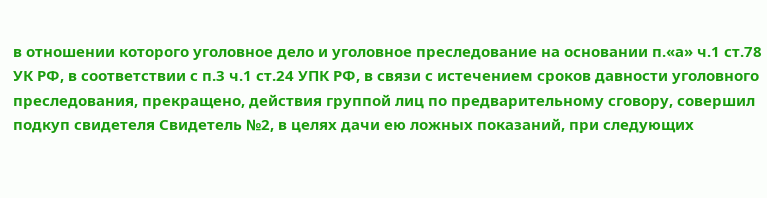в отношении которого уголовное дело и уголовное преследование на основании п.«а» ч.1 ст.78 УК РФ, в соответствии с п.3 ч.1 ст.24 УПК РФ, в связи с истечением сроков давности уголовного преследования, прекращено, действия группой лиц по предварительному сговору, совершил подкуп свидетеля Свидетель №2, в целях дачи ею ложных показаний, при следующих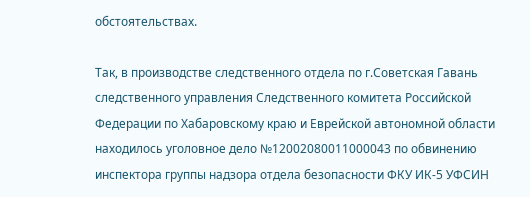обстоятельствах.

Так, в производстве следственного отдела по г.Советская Гавань следственного управления Следственного комитета Российской Федерации по Хабаровскому краю и Еврейской автономной области находилось уголовное дело №12002080011000043 по обвинению инспектора группы надзора отдела безопасности ФКУ ИК-5 УФСИН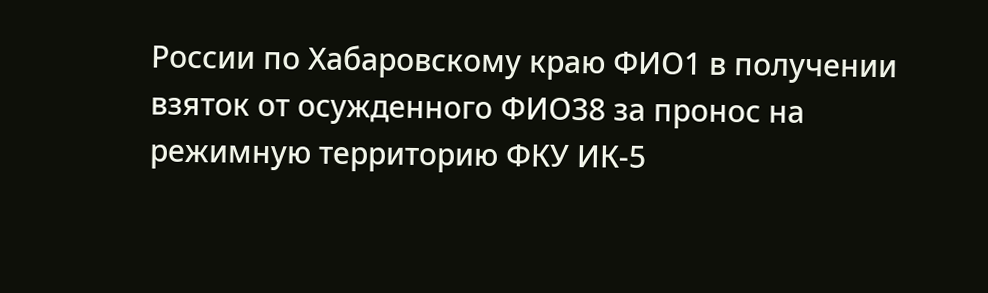России по Хабаровскому краю ФИО1 в получении взяток от осужденного ФИО38 за пронос на режимную территорию ФКУ ИК-5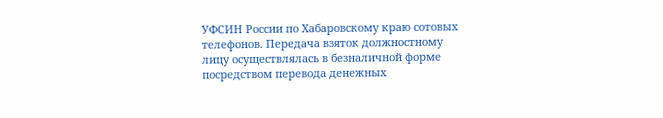УФСИН России по Хабаровскому краю сотовых телефонов. Передача взяток должностному лицу осуществлялась в безналичной форме посредством перевода денежных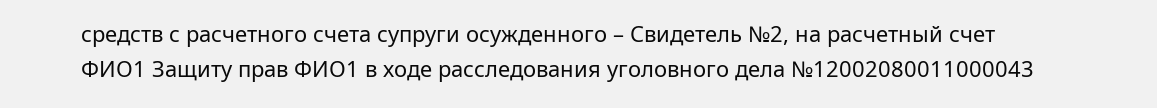средств с расчетного счета супруги осужденного – Свидетель №2, на расчетный счет ФИО1 Защиту прав ФИО1 в ходе расследования уголовного дела №12002080011000043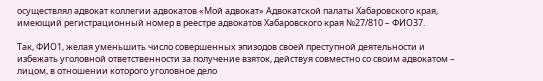осуществлял адвокат коллегии адвокатов «Мой адвокат» Адвокатской палаты Хабаровского края, имеющий регистрационный номер в реестре адвокатов Хабаровского края №27/810 – ФИО37.

Так, ФИО1, желая уменьшить число совершенных эпизодов своей преступной деятельности и избежать уголовной ответственности за получение взяток, действуя совместно со своим адвокатом – лицом, в отношении которого уголовное дело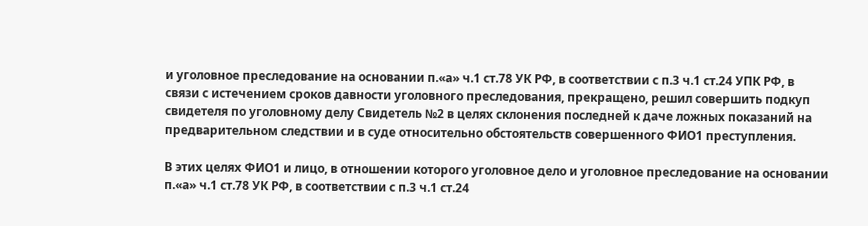и уголовное преследование на основании п.«а» ч.1 ст.78 УК РФ, в соответствии с п.3 ч.1 ст.24 УПК РФ, в связи с истечением сроков давности уголовного преследования, прекращено, решил совершить подкуп свидетеля по уголовному делу Свидетель №2 в целях склонения последней к даче ложных показаний на предварительном следствии и в суде относительно обстоятельств совершенного ФИО1 преступления.

В этих целях ФИО1 и лицо, в отношении которого уголовное дело и уголовное преследование на основании п.«а» ч.1 ст.78 УК РФ, в соответствии с п.3 ч.1 ст.24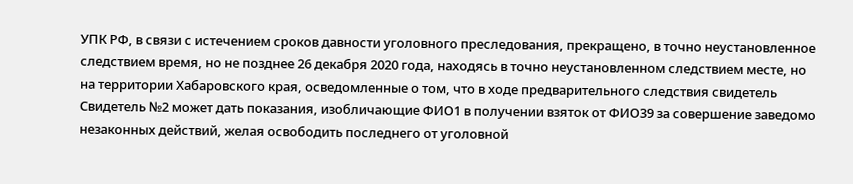УПК РФ, в связи с истечением сроков давности уголовного преследования, прекращено, в точно неустановленное следствием время, но не позднее 26 декабря 2020 года, находясь в точно неустановленном следствием месте, но на территории Хабаровского края, осведомленные о том, что в ходе предварительного следствия свидетель Свидетель №2 может дать показания, изобличающие ФИО1 в получении взяток от ФИО39 за совершение заведомо незаконных действий, желая освободить последнего от уголовной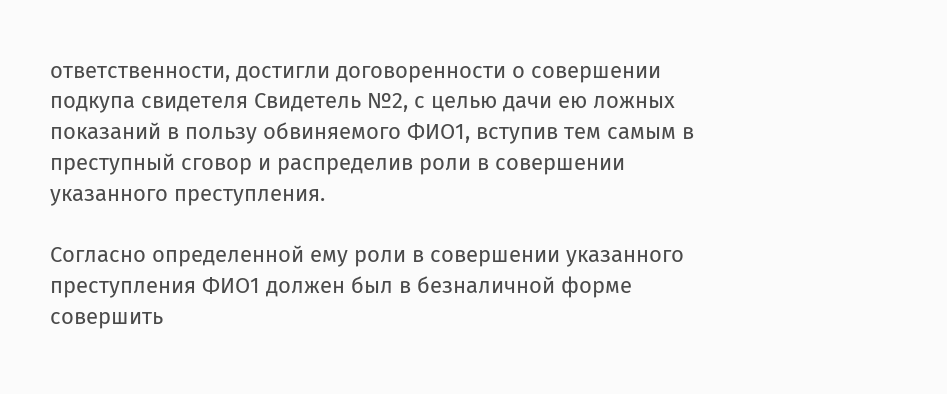ответственности, достигли договоренности о совершении подкупа свидетеля Свидетель №2, с целью дачи ею ложных показаний в пользу обвиняемого ФИО1, вступив тем самым в преступный сговор и распределив роли в совершении указанного преступления.

Согласно определенной ему роли в совершении указанного преступления ФИО1 должен был в безналичной форме совершить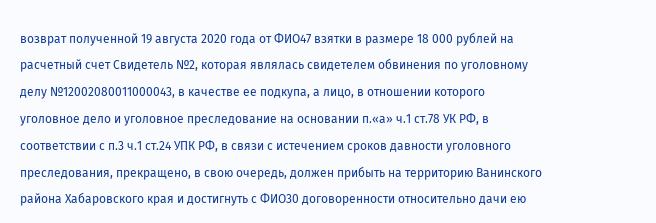возврат полученной 19 августа 2020 года от ФИО47 взятки в размере 18 000 рублей на расчетный счет Свидетель №2, которая являлась свидетелем обвинения по уголовному делу №12002080011000043, в качестве ее подкупа, а лицо, в отношении которого уголовное дело и уголовное преследование на основании п.«а» ч.1 ст.78 УК РФ, в соответствии с п.3 ч.1 ст.24 УПК РФ, в связи с истечением сроков давности уголовного преследования, прекращено, в свою очередь, должен прибыть на территорию Ванинского района Хабаровского края и достигнуть с ФИО30 договоренности относительно дачи ею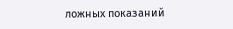ложных показаний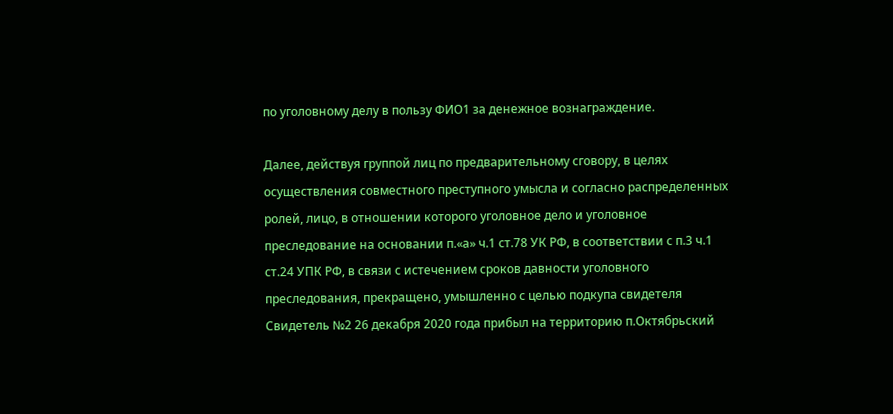по уголовному делу в пользу ФИО1 за денежное вознаграждение.

Далее, действуя группой лиц по предварительному сговору, в целях осуществления совместного преступного умысла и согласно распределенных ролей, лицо, в отношении которого уголовное дело и уголовное преследование на основании п.«а» ч.1 ст.78 УК РФ, в соответствии с п.3 ч.1 ст.24 УПК РФ, в связи с истечением сроков давности уголовного преследования, прекращено, умышленно с целью подкупа свидетеля Свидетель №2 26 декабря 2020 года прибыл на территорию п.Октябрьский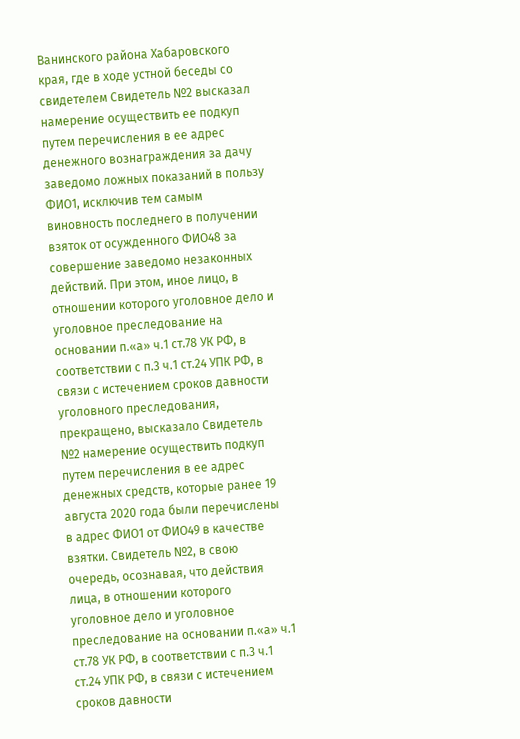Ванинского района Хабаровского края, где в ходе устной беседы со свидетелем Свидетель №2 высказал намерение осуществить ее подкуп путем перечисления в ее адрес денежного вознаграждения за дачу заведомо ложных показаний в пользу ФИО1, исключив тем самым виновность последнего в получении взяток от осужденного ФИО48 за совершение заведомо незаконных действий. При этом, иное лицо, в отношении которого уголовное дело и уголовное преследование на основании п.«а» ч.1 ст.78 УК РФ, в соответствии с п.3 ч.1 ст.24 УПК РФ, в связи с истечением сроков давности уголовного преследования, прекращено, высказало Свидетель №2 намерение осуществить подкуп путем перечисления в ее адрес денежных средств, которые ранее 19 августа 2020 года были перечислены в адрес ФИО1 от ФИО49 в качестве взятки. Свидетель №2, в свою очередь, осознавая, что действия лица, в отношении которого уголовное дело и уголовное преследование на основании п.«а» ч.1 ст.78 УК РФ, в соответствии с п.3 ч.1 ст.24 УПК РФ, в связи с истечением сроков давности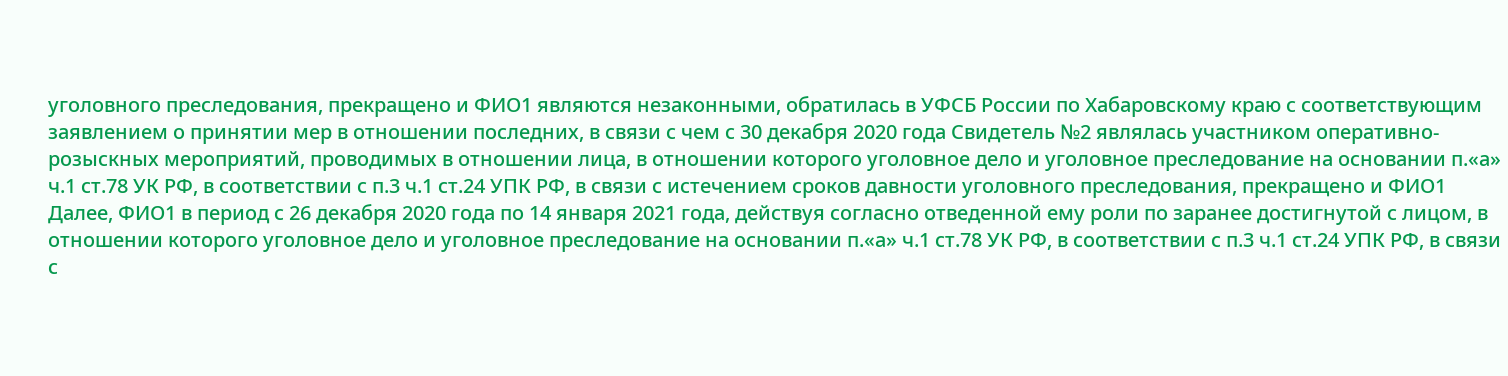уголовного преследования, прекращено и ФИО1 являются незаконными, обратилась в УФСБ России по Хабаровскому краю с соответствующим заявлением о принятии мер в отношении последних, в связи с чем с 30 декабря 2020 года Свидетель №2 являлась участником оперативно-розыскных мероприятий, проводимых в отношении лица, в отношении которого уголовное дело и уголовное преследование на основании п.«а» ч.1 ст.78 УК РФ, в соответствии с п.3 ч.1 ст.24 УПК РФ, в связи с истечением сроков давности уголовного преследования, прекращено и ФИО1 Далее, ФИО1 в период с 26 декабря 2020 года по 14 января 2021 года, действуя согласно отведенной ему роли по заранее достигнутой с лицом, в отношении которого уголовное дело и уголовное преследование на основании п.«а» ч.1 ст.78 УК РФ, в соответствии с п.3 ч.1 ст.24 УПК РФ, в связи с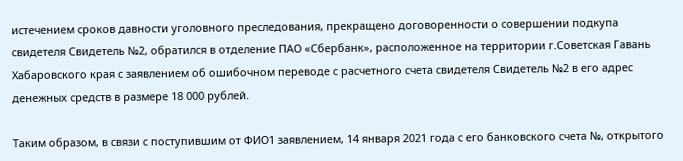истечением сроков давности уголовного преследования, прекращено договоренности о совершении подкупа свидетеля Свидетель №2, обратился в отделение ПАО «Сбербанк», расположенное на территории г.Советская Гавань Хабаровского края с заявлением об ошибочном переводе с расчетного счета свидетеля Свидетель №2 в его адрес денежных средств в размере 18 000 рублей.

Таким образом, в связи с поступившим от ФИО1 заявлением, 14 января 2021 года с его банковского счета №, открытого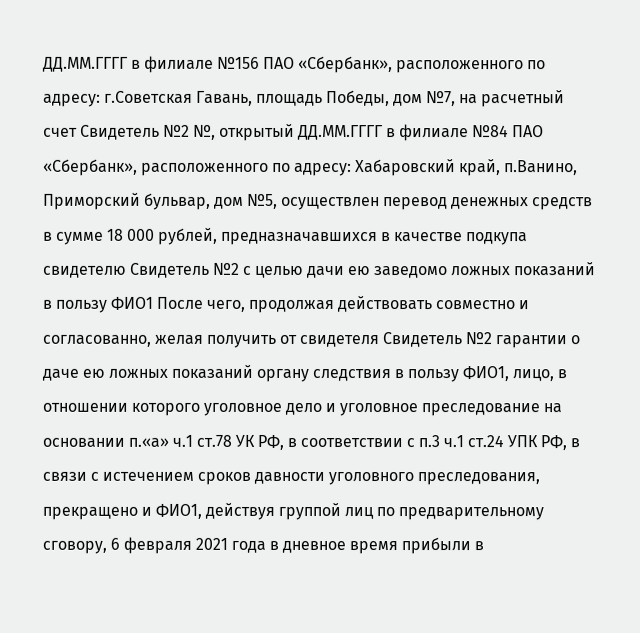ДД.ММ.ГГГГ в филиале №156 ПАО «Сбербанк», расположенного по адресу: г.Советская Гавань, площадь Победы, дом №7, на расчетный счет Свидетель №2 №, открытый ДД.ММ.ГГГГ в филиале №84 ПАО «Сбербанк», расположенного по адресу: Хабаровский край, п.Ванино, Приморский бульвар, дом №5, осуществлен перевод денежных средств в сумме 18 000 рублей, предназначавшихся в качестве подкупа свидетелю Свидетель №2 с целью дачи ею заведомо ложных показаний в пользу ФИО1 После чего, продолжая действовать совместно и согласованно, желая получить от свидетеля Свидетель №2 гарантии о даче ею ложных показаний органу следствия в пользу ФИО1, лицо, в отношении которого уголовное дело и уголовное преследование на основании п.«а» ч.1 ст.78 УК РФ, в соответствии с п.3 ч.1 ст.24 УПК РФ, в связи с истечением сроков давности уголовного преследования, прекращено и ФИО1, действуя группой лиц по предварительному сговору, 6 февраля 2021 года в дневное время прибыли в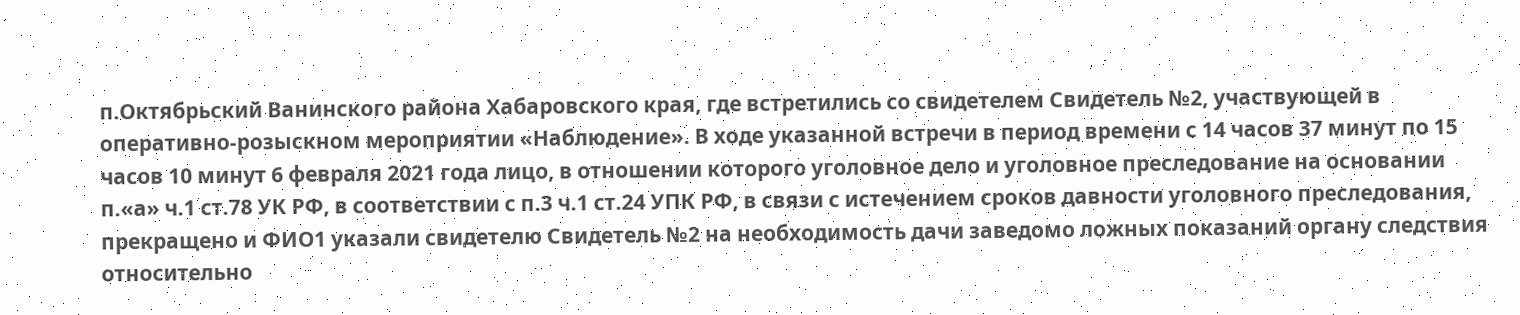п.Октябрьский Ванинского района Хабаровского края, где встретились со свидетелем Свидетель №2, участвующей в оперативно-розыскном мероприятии «Наблюдение». В ходе указанной встречи в период времени с 14 часов 37 минут по 15 часов 10 минут 6 февраля 2021 года лицо, в отношении которого уголовное дело и уголовное преследование на основании п.«а» ч.1 ст.78 УК РФ, в соответствии с п.3 ч.1 ст.24 УПК РФ, в связи с истечением сроков давности уголовного преследования, прекращено и ФИО1 указали свидетелю Свидетель №2 на необходимость дачи заведомо ложных показаний органу следствия относительно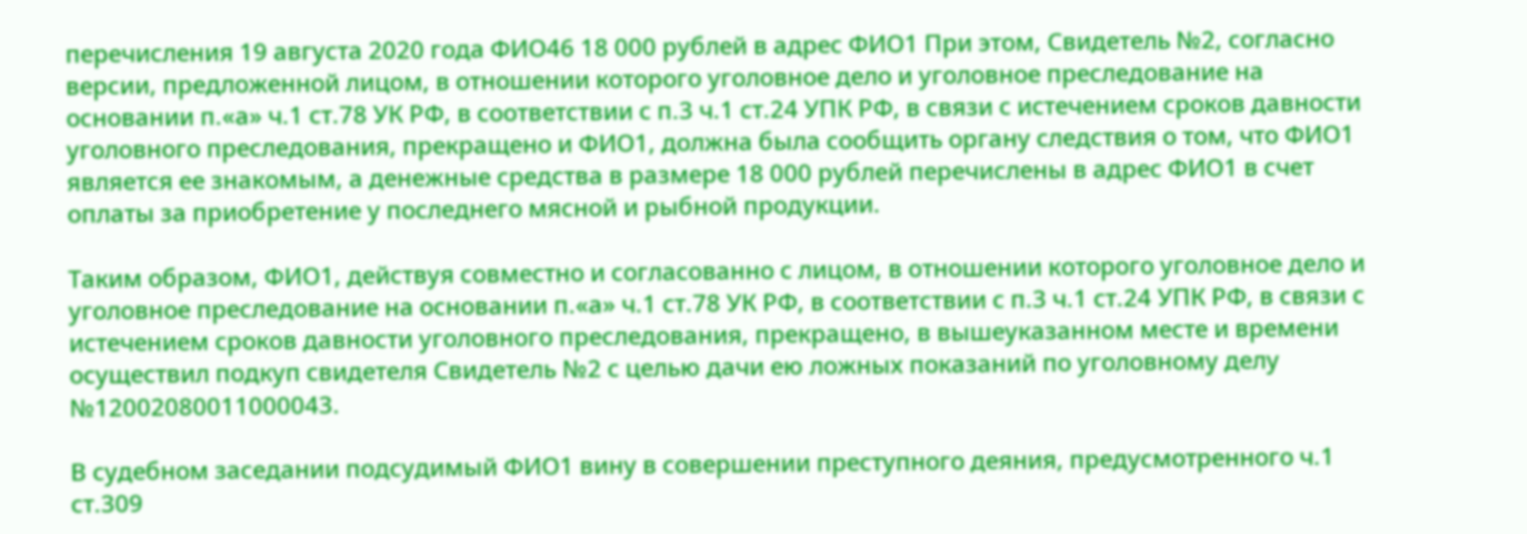перечисления 19 августа 2020 года ФИО46 18 000 рублей в адрес ФИО1 При этом, Свидетель №2, согласно версии, предложенной лицом, в отношении которого уголовное дело и уголовное преследование на основании п.«а» ч.1 ст.78 УК РФ, в соответствии с п.3 ч.1 ст.24 УПК РФ, в связи с истечением сроков давности уголовного преследования, прекращено и ФИО1, должна была сообщить органу следствия о том, что ФИО1 является ее знакомым, а денежные средства в размере 18 000 рублей перечислены в адрес ФИО1 в счет оплаты за приобретение у последнего мясной и рыбной продукции.

Таким образом, ФИО1, действуя совместно и согласованно с лицом, в отношении которого уголовное дело и уголовное преследование на основании п.«а» ч.1 ст.78 УК РФ, в соответствии с п.3 ч.1 ст.24 УПК РФ, в связи с истечением сроков давности уголовного преследования, прекращено, в вышеуказанном месте и времени осуществил подкуп свидетеля Свидетель №2 с целью дачи ею ложных показаний по уголовному делу №12002080011000043.

В судебном заседании подсудимый ФИО1 вину в совершении преступного деяния, предусмотренного ч.1 ст.309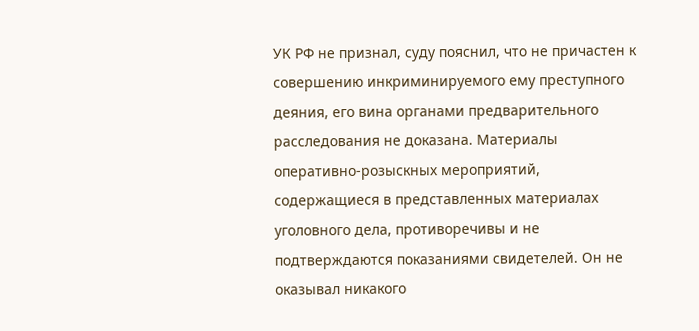УК РФ не признал, суду пояснил, что не причастен к совершению инкриминируемого ему преступного деяния, его вина органами предварительного расследования не доказана. Материалы оперативно-розыскных мероприятий, содержащиеся в представленных материалах уголовного дела, противоречивы и не подтверждаются показаниями свидетелей. Он не оказывал никакого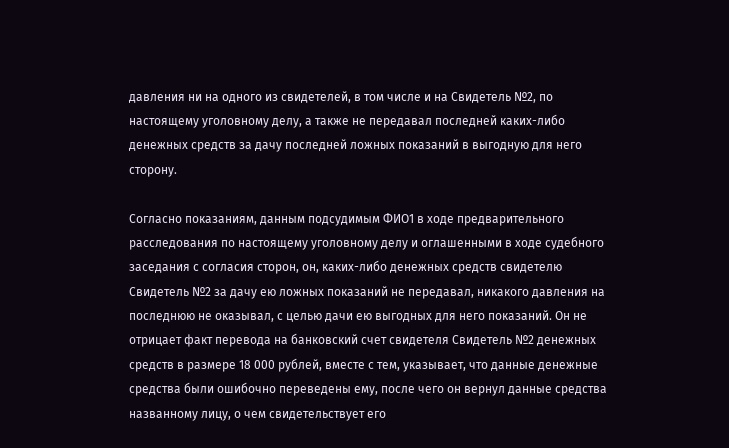давления ни на одного из свидетелей, в том числе и на Свидетель №2, по настоящему уголовному делу, а также не передавал последней каких-либо денежных средств за дачу последней ложных показаний в выгодную для него сторону.

Согласно показаниям, данным подсудимым ФИО1 в ходе предварительного расследования по настоящему уголовному делу и оглашенными в ходе судебного заседания с согласия сторон, он, каких-либо денежных средств свидетелю Свидетель №2 за дачу ею ложных показаний не передавал, никакого давления на последнюю не оказывал, с целью дачи ею выгодных для него показаний. Он не отрицает факт перевода на банковский счет свидетеля Свидетель №2 денежных средств в размере 18 000 рублей, вместе с тем, указывает, что данные денежные средства были ошибочно переведены ему, после чего он вернул данные средства названному лицу, о чем свидетельствует его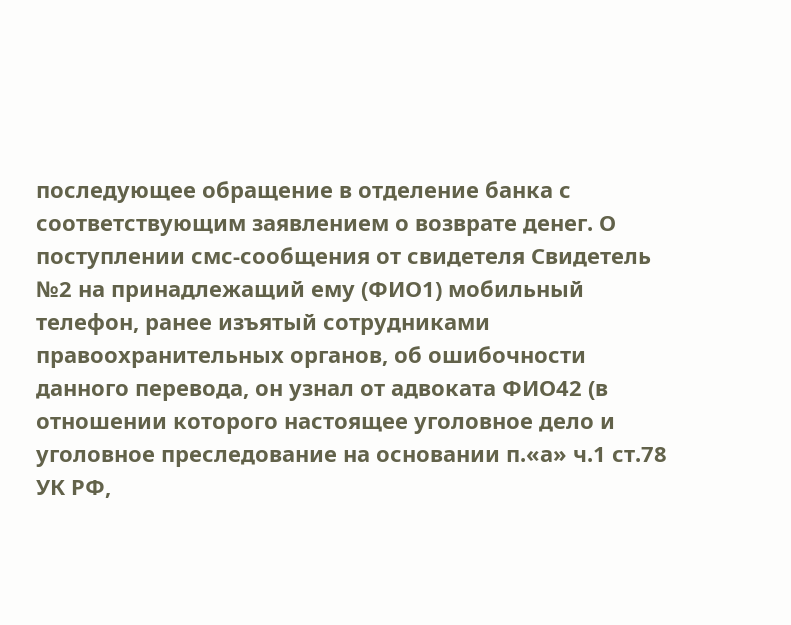последующее обращение в отделение банка с соответствующим заявлением о возврате денег. О поступлении смс-сообщения от свидетеля Свидетель №2 на принадлежащий ему (ФИО1) мобильный телефон, ранее изъятый сотрудниками правоохранительных органов, об ошибочности данного перевода, он узнал от адвоката ФИО42 (в отношении которого настоящее уголовное дело и уголовное преследование на основании п.«а» ч.1 ст.78 УК РФ,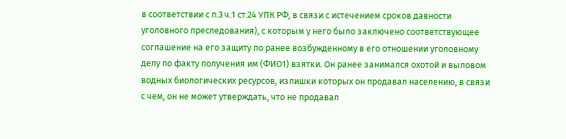в соответствии с п.3 ч.1 ст.24 УПК РФ, в связи с истечением сроков давности уголовного преследования), с которым у него было заключено соответствующее соглашение на его защиту по ранее возбужденному в его отношении уголовному делу по факту получения им (ФИО1) взятки. Он ранее занимался охотой и выловом водных биологических ресурсов, излишки которых он продавал населению, в связи с чем, он не может утверждать, что не продавал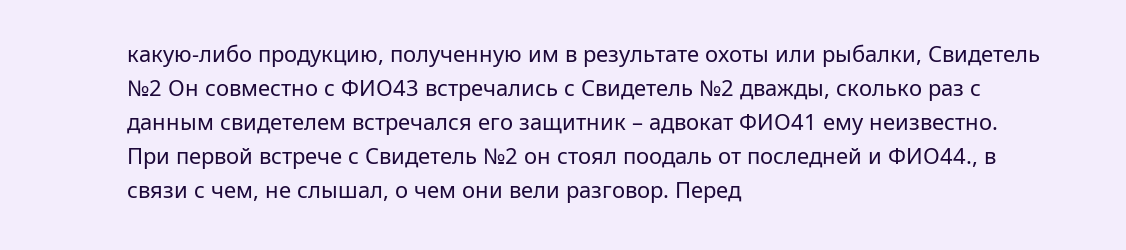какую-либо продукцию, полученную им в результате охоты или рыбалки, Свидетель №2 Он совместно с ФИО43 встречались с Свидетель №2 дважды, сколько раз с данным свидетелем встречался его защитник – адвокат ФИО41 ему неизвестно. При первой встрече с Свидетель №2 он стоял поодаль от последней и ФИО44., в связи с чем, не слышал, о чем они вели разговор. Перед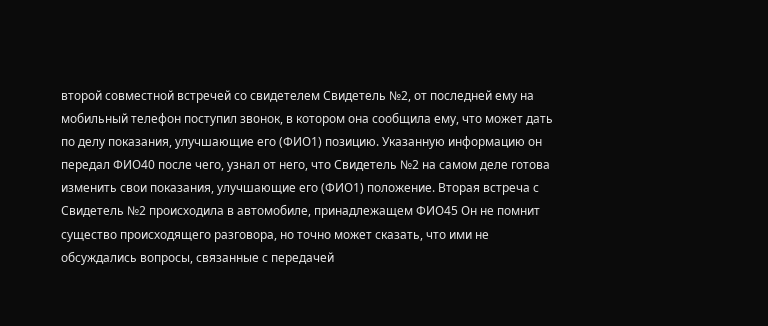второй совместной встречей со свидетелем Свидетель №2, от последней ему на мобильный телефон поступил звонок, в котором она сообщила ему, что может дать по делу показания, улучшающие его (ФИО1) позицию. Указанную информацию он передал ФИО40 после чего, узнал от него, что Свидетель №2 на самом деле готова изменить свои показания, улучшающие его (ФИО1) положение. Вторая встреча с Свидетель №2 происходила в автомобиле, принадлежащем ФИО45 Он не помнит существо происходящего разговора, но точно может сказать, что ими не обсуждались вопросы, связанные с передачей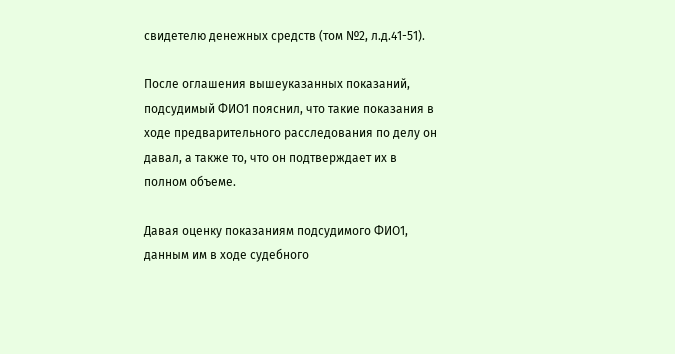свидетелю денежных средств (том №2, л.д.41-51).

После оглашения вышеуказанных показаний, подсудимый ФИО1 пояснил, что такие показания в ходе предварительного расследования по делу он давал, а также то, что он подтверждает их в полном объеме.

Давая оценку показаниям подсудимого ФИО1, данным им в ходе судебного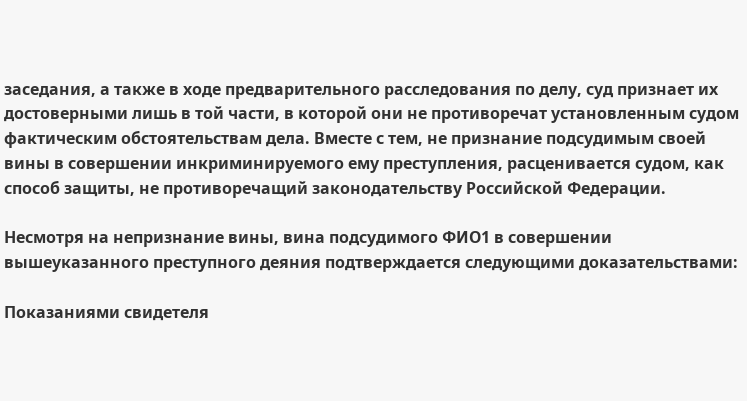заседания, а также в ходе предварительного расследования по делу, суд признает их достоверными лишь в той части, в которой они не противоречат установленным судом фактическим обстоятельствам дела. Вместе с тем, не признание подсудимым своей вины в совершении инкриминируемого ему преступления, расценивается судом, как способ защиты, не противоречащий законодательству Российской Федерации.

Несмотря на непризнание вины, вина подсудимого ФИО1 в совершении вышеуказанного преступного деяния подтверждается следующими доказательствами:

Показаниями свидетеля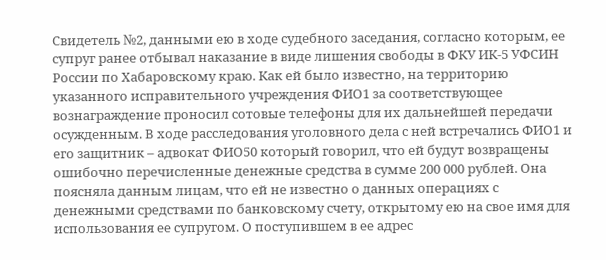Свидетель №2, данными ею в ходе судебного заседания, согласно которым, ее супруг ранее отбывал наказание в виде лишения свободы в ФКУ ИК-5 УФСИН России по Хабаровскому краю. Как ей было известно, на территорию указанного исправительного учреждения ФИО1 за соответствующее вознаграждение проносил сотовые телефоны для их дальнейшей передачи осужденным. В ходе расследования уголовного дела с ней встречались ФИО1 и его защитник – адвокат ФИО50 который говорил, что ей будут возвращены ошибочно перечисленные денежные средства в сумме 200 000 рублей. Она поясняла данным лицам, что ей не известно о данных операциях с денежными средствами по банковскому счету, открытому ею на свое имя для использования ее супругом. О поступившем в ее адрес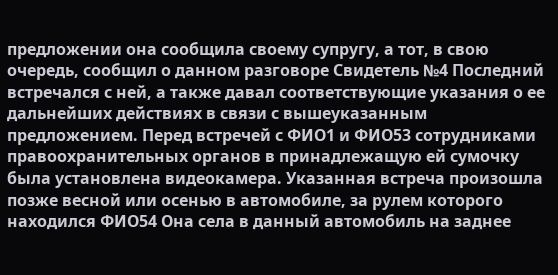предложении она сообщила своему супругу, а тот, в свою очередь, сообщил о данном разговоре Свидетель №4 Последний встречался с ней, а также давал соответствующие указания о ее дальнейших действиях в связи с вышеуказанным предложением. Перед встречей с ФИО1 и ФИО53 сотрудниками правоохранительных органов в принадлежащую ей сумочку была установлена видеокамера. Указанная встреча произошла позже весной или осенью в автомобиле, за рулем которого находился ФИО54 Она села в данный автомобиль на заднее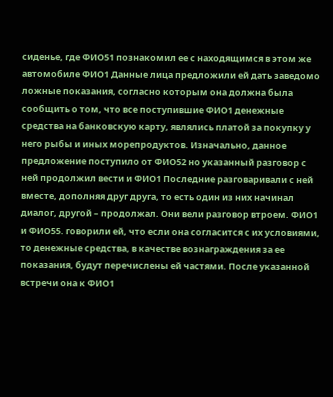сиденье, где ФИО51 познакомил ее с находящимся в этом же автомобиле ФИО1 Данные лица предложили ей дать заведомо ложные показания, согласно которым она должна была сообщить о том, что все поступившие ФИО1 денежные средства на банковскую карту, являлись платой за покупку у него рыбы и иных морепродуктов. Изначально, данное предложение поступило от ФИО52 но указанный разговор с ней продолжил вести и ФИО1 Последние разговаривали с ней вместе, дополняя друг друга, то есть один из них начинал диалог, другой – продолжал. Они вели разговор втроем. ФИО1 и ФИО55. говорили ей, что если она согласится с их условиями, то денежные средства, в качестве вознаграждения за ее показания, будут перечислены ей частями. После указанной встречи она к ФИО1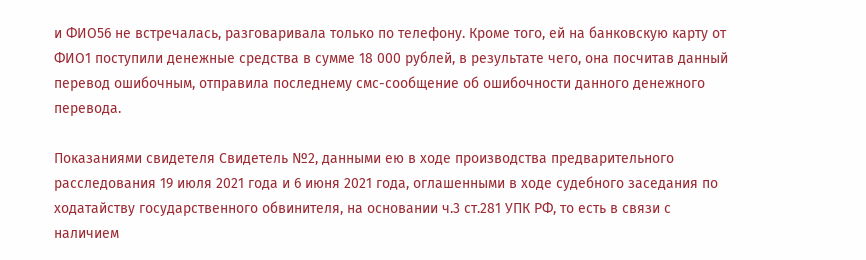и ФИО56 не встречалась, разговаривала только по телефону. Кроме того, ей на банковскую карту от ФИО1 поступили денежные средства в сумме 18 000 рублей, в результате чего, она посчитав данный перевод ошибочным, отправила последнему смс-сообщение об ошибочности данного денежного перевода.

Показаниями свидетеля Свидетель №2, данными ею в ходе производства предварительного расследования 19 июля 2021 года и 6 июня 2021 года, оглашенными в ходе судебного заседания по ходатайству государственного обвинителя, на основании ч.3 ст.281 УПК РФ, то есть в связи с наличием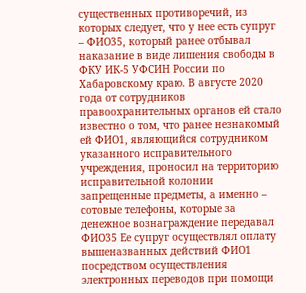существенных противоречий, из которых следует, что у нее есть супруг – ФИО35, который ранее отбывал наказание в виде лишения свободы в ФКУ ИК-5 УФСИН России по Хабаровскому краю. В августе 2020 года от сотрудников правоохранительных органов ей стало известно о том, что ранее незнакомый ей ФИО1, являющийся сотрудником указанного исправительного учреждения, проносил на территорию исправительной колонии запрещенные предметы, а именно – сотовые телефоны, которые за денежное вознаграждение передавал ФИО35 Ее супруг осуществлял оплату вышеназванных действий ФИО1 посредством осуществления электронных переводов при помощи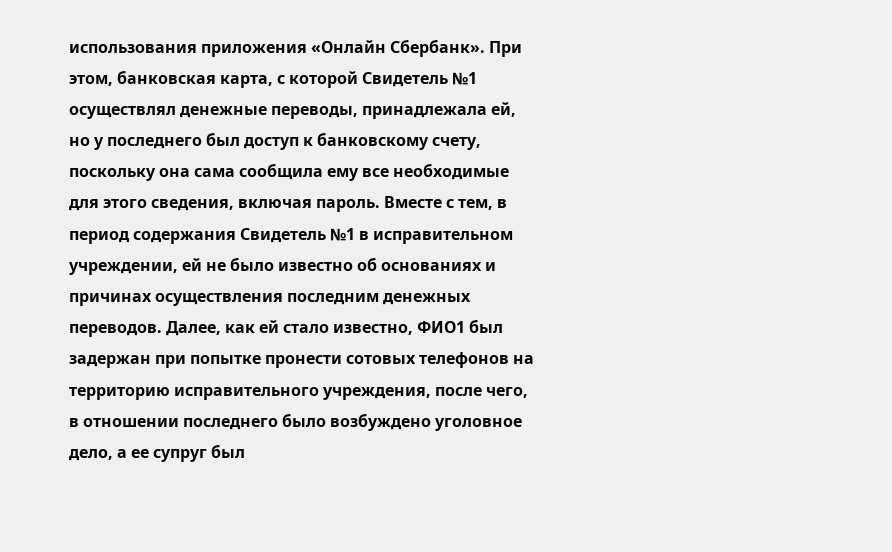использования приложения «Онлайн Сбербанк». При этом, банковская карта, с которой Свидетель №1 осуществлял денежные переводы, принадлежала ей, но у последнего был доступ к банковскому счету, поскольку она сама сообщила ему все необходимые для этого сведения, включая пароль. Вместе с тем, в период содержания Свидетель №1 в исправительном учреждении, ей не было известно об основаниях и причинах осуществления последним денежных переводов. Далее, как ей стало известно, ФИО1 был задержан при попытке пронести сотовых телефонов на территорию исправительного учреждения, после чего, в отношении последнего было возбуждено уголовное дело, а ее супруг был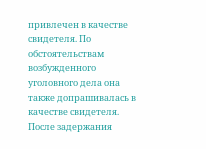привлечен в качестве свидетеля. По обстоятельствам возбужденного уголовного дела она также допрашивалась в качестве свидетеля. После задержания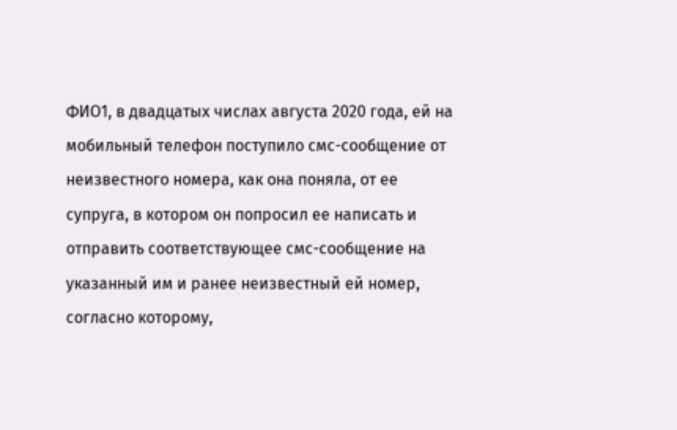ФИО1, в двадцатых числах августа 2020 года, ей на мобильный телефон поступило смс-сообщение от неизвестного номера, как она поняла, от ее супруга, в котором он попросил ее написать и отправить соответствующее смс-сообщение на указанный им и ранее неизвестный ей номер, согласно которому,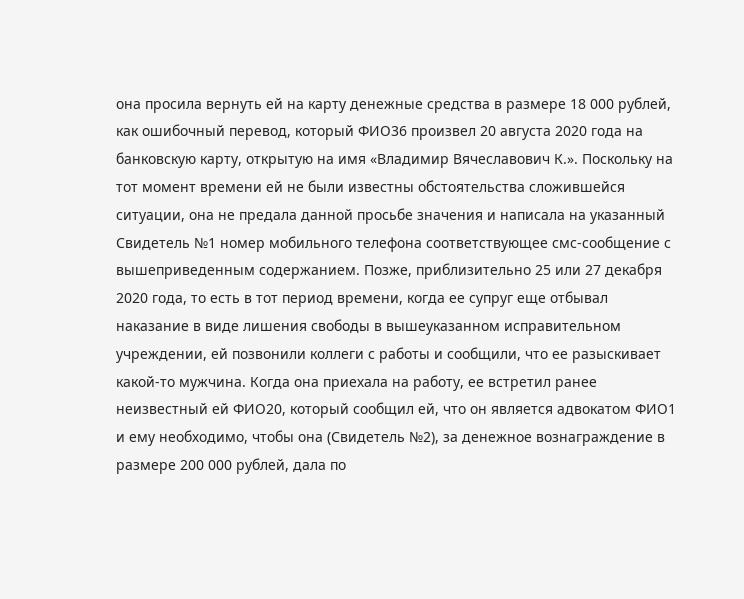она просила вернуть ей на карту денежные средства в размере 18 000 рублей, как ошибочный перевод, который ФИО36 произвел 20 августа 2020 года на банковскую карту, открытую на имя «Владимир Вячеславович К.». Поскольку на тот момент времени ей не были известны обстоятельства сложившейся ситуации, она не предала данной просьбе значения и написала на указанный Свидетель №1 номер мобильного телефона соответствующее смс-сообщение с вышеприведенным содержанием. Позже, приблизительно 25 или 27 декабря 2020 года, то есть в тот период времени, когда ее супруг еще отбывал наказание в виде лишения свободы в вышеуказанном исправительном учреждении, ей позвонили коллеги с работы и сообщили, что ее разыскивает какой-то мужчина. Когда она приехала на работу, ее встретил ранее неизвестный ей ФИО20, который сообщил ей, что он является адвокатом ФИО1 и ему необходимо, чтобы она (Свидетель №2), за денежное вознаграждение в размере 200 000 рублей, дала по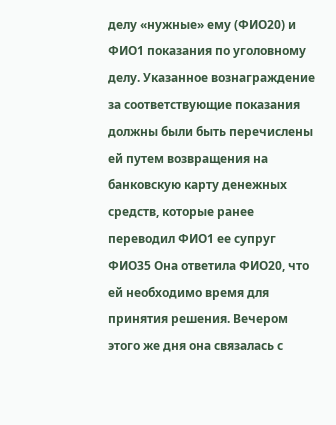делу «нужные» ему (ФИО20) и ФИО1 показания по уголовному делу. Указанное вознаграждение за соответствующие показания должны были быть перечислены ей путем возвращения на банковскую карту денежных средств, которые ранее переводил ФИО1 ее супруг ФИО35 Она ответила ФИО20, что ей необходимо время для принятия решения. Вечером этого же дня она связалась с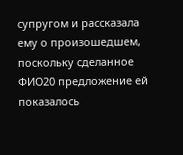супругом и рассказала ему о произошедшем, поскольку сделанное ФИО20 предложение ей показалось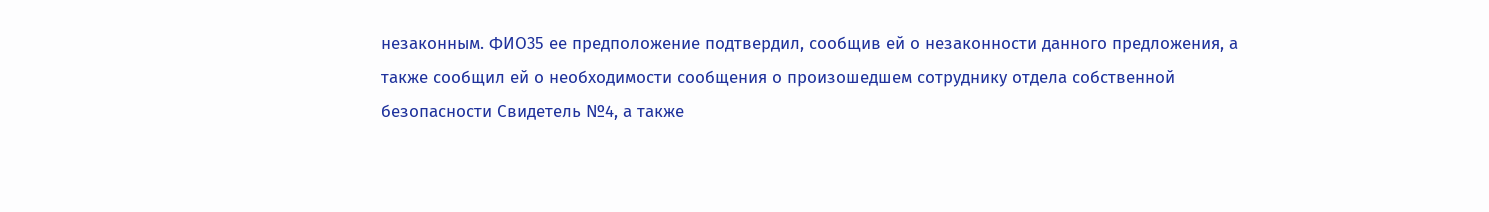незаконным. ФИО35 ее предположение подтвердил, сообщив ей о незаконности данного предложения, а также сообщил ей о необходимости сообщения о произошедшем сотруднику отдела собственной безопасности Свидетель №4, а также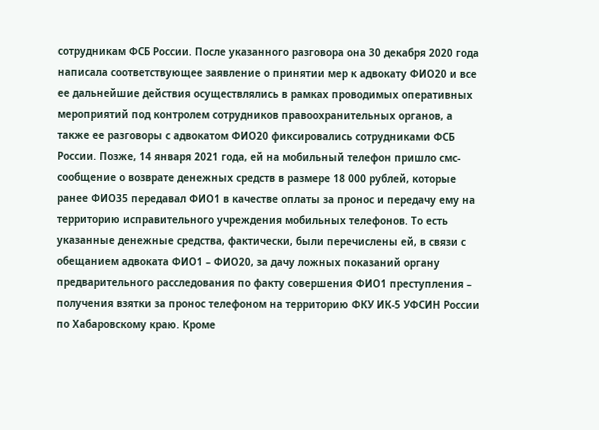сотрудникам ФСБ России. После указанного разговора она 30 декабря 2020 года написала соответствующее заявление о принятии мер к адвокату ФИО20 и все ее дальнейшие действия осуществлялись в рамках проводимых оперативных мероприятий под контролем сотрудников правоохранительных органов, а также ее разговоры с адвокатом ФИО20 фиксировались сотрудниками ФСБ России. Позже, 14 января 2021 года, ей на мобильный телефон пришло смс-сообщение о возврате денежных средств в размере 18 000 рублей, которые ранее ФИО35 передавал ФИО1 в качестве оплаты за пронос и передачу ему на территорию исправительного учреждения мобильных телефонов. То есть указанные денежные средства, фактически, были перечислены ей, в связи с обещанием адвоката ФИО1 – ФИО20, за дачу ложных показаний органу предварительного расследования по факту совершения ФИО1 преступления – получения взятки за пронос телефоном на территорию ФКУ ИК-5 УФСИН России по Хабаровскому краю. Кроме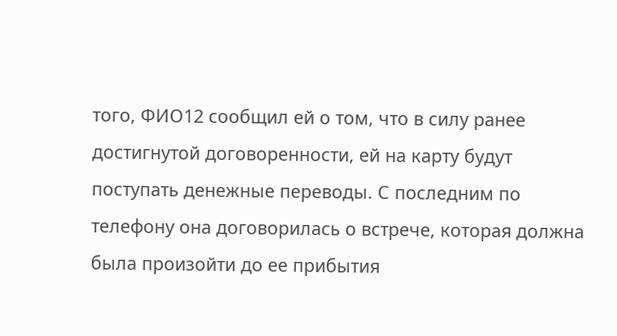того, ФИО12 сообщил ей о том, что в силу ранее достигнутой договоренности, ей на карту будут поступать денежные переводы. С последним по телефону она договорилась о встрече, которая должна была произойти до ее прибытия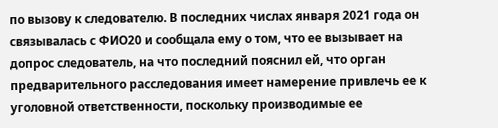по вызову к следователю. В последних числах января 2021 года он связывалась с ФИО20 и сообщала ему о том, что ее вызывает на допрос следователь, на что последний пояснил ей, что орган предварительного расследования имеет намерение привлечь ее к уголовной ответственности, поскольку производимые ее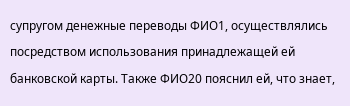супругом денежные переводы ФИО1, осуществлялись посредством использования принадлежащей ей банковской карты. Также ФИО20 пояснил ей, что знает,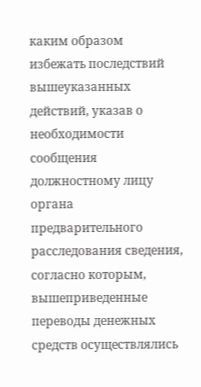каким образом избежать последствий вышеуказанных действий, указав о необходимости сообщения должностному лицу органа предварительного расследования сведения, согласно которым, вышеприведенные переводы денежных средств осуществлялись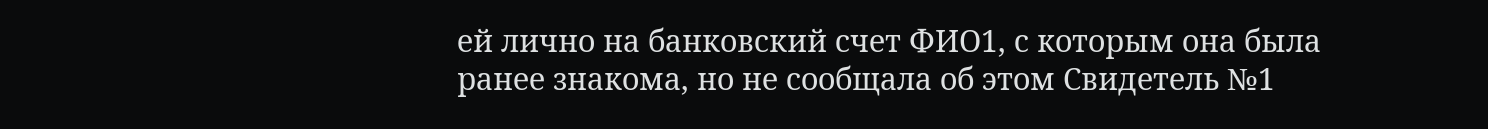ей лично на банковский счет ФИО1, с которым она была ранее знакома, но не сообщала об этом Свидетель №1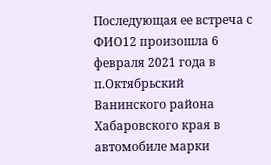Последующая ее встреча с ФИО12 произошла 6 февраля 2021 года в п.Октябрьский Ванинского района Хабаровского края в автомобиле марки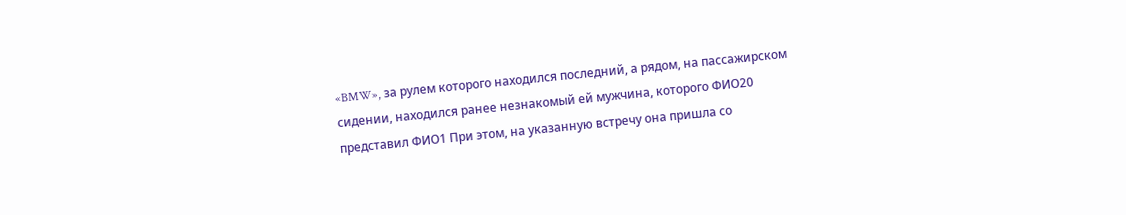«BMW», за рулем которого находился последний, а рядом, на пассажирском сидении, находился ранее незнакомый ей мужчина, которого ФИО20 представил ФИО1 При этом, на указанную встречу она пришла со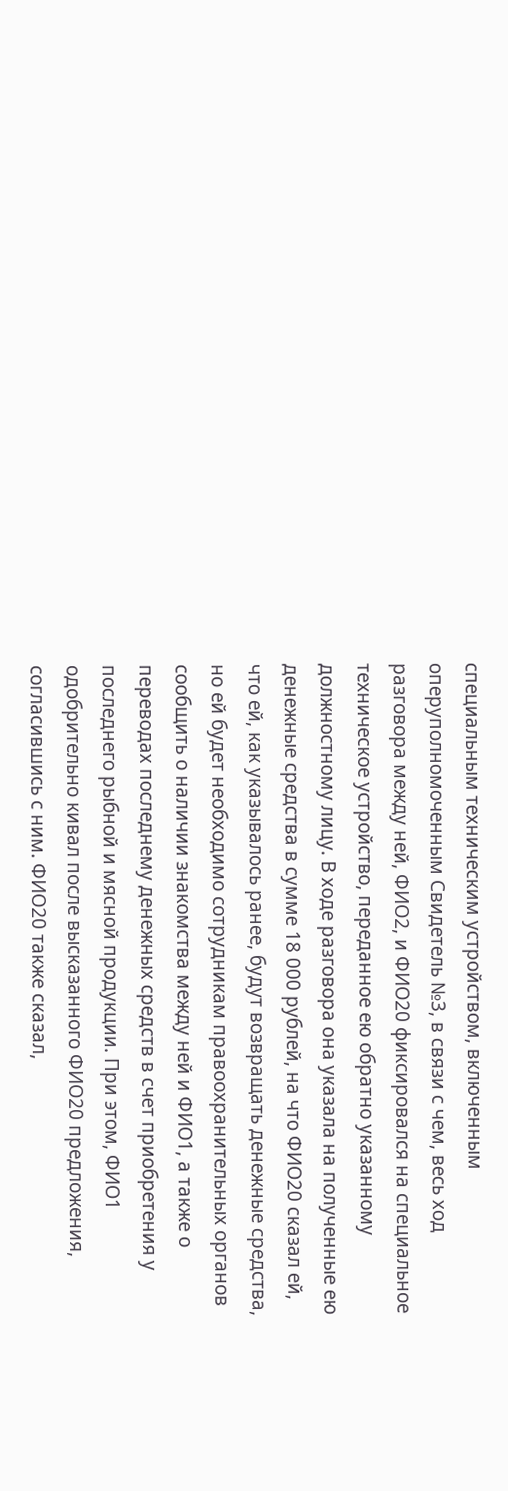специальным техническим устройством, включенным оперуполномоченным Свидетель №3, в связи с чем, весь ход разговора между ней, ФИО2, и ФИО20 фиксировался на специальное техническое устройство, переданное ею обратно указанному должностному лицу. В ходе разговора она указала на полученные ею денежные средства в сумме 18 000 рублей, на что ФИО20 сказал ей, что ей, как указывалось ранее, будут возвращать денежные средства, но ей будет необходимо сотрудникам правоохранительных органов сообщить о наличии знакомства между ней и ФИО1, а также о переводах последнему денежных средств в счет приобретения у последнего рыбной и мясной продукции. При этом, ФИО1 одобрительно кивал после высказанного ФИО20 предложения, согласившись с ним. ФИО20 также сказал,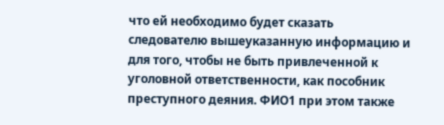что ей необходимо будет сказать следователю вышеуказанную информацию и для того, чтобы не быть привлеченной к уголовной ответственности, как пособник преступного деяния. ФИО1 при этом также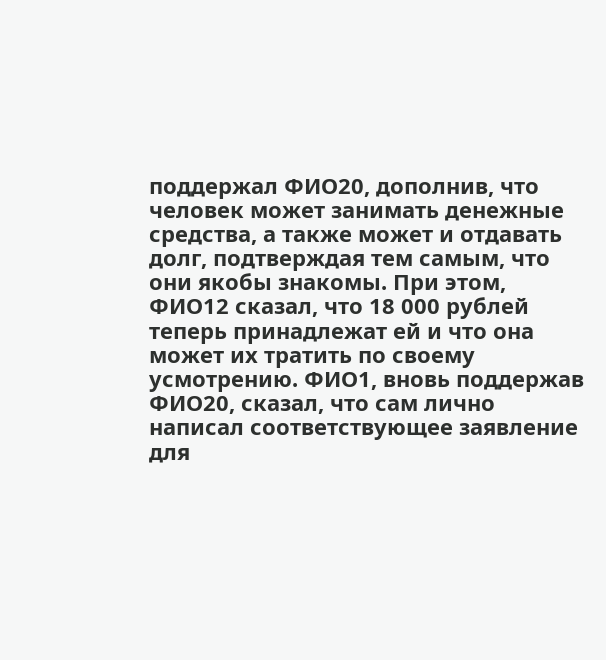поддержал ФИО20, дополнив, что человек может занимать денежные средства, а также может и отдавать долг, подтверждая тем самым, что они якобы знакомы. При этом, ФИО12 сказал, что 18 000 рублей теперь принадлежат ей и что она может их тратить по своему усмотрению. ФИО1, вновь поддержав ФИО20, сказал, что сам лично написал соответствующее заявление для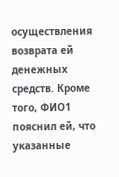осуществления возврата ей денежных средств. Кроме того, ФИО1 пояснил ей, что указанные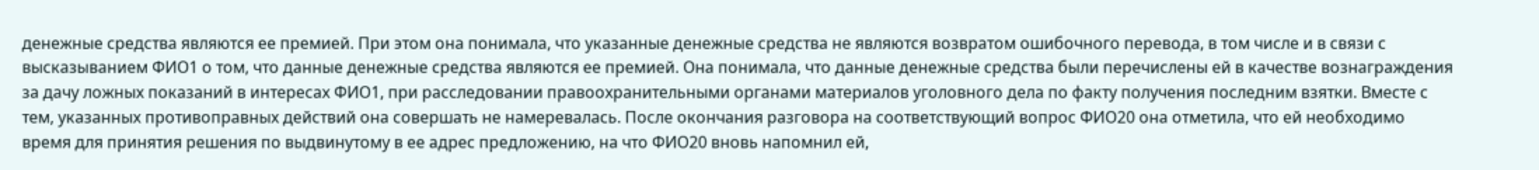денежные средства являются ее премией. При этом она понимала, что указанные денежные средства не являются возвратом ошибочного перевода, в том числе и в связи с высказыванием ФИО1 о том, что данные денежные средства являются ее премией. Она понимала, что данные денежные средства были перечислены ей в качестве вознаграждения за дачу ложных показаний в интересах ФИО1, при расследовании правоохранительными органами материалов уголовного дела по факту получения последним взятки. Вместе с тем, указанных противоправных действий она совершать не намеревалась. После окончания разговора на соответствующий вопрос ФИО20 она отметила, что ей необходимо время для принятия решения по выдвинутому в ее адрес предложению, на что ФИО20 вновь напомнил ей,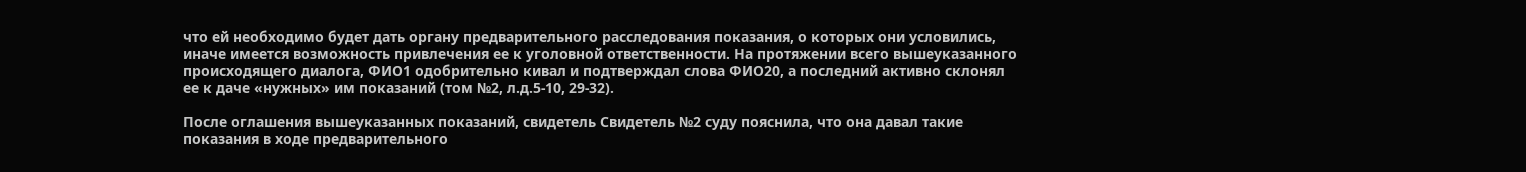что ей необходимо будет дать органу предварительного расследования показания, о которых они условились, иначе имеется возможность привлечения ее к уголовной ответственности. На протяжении всего вышеуказанного происходящего диалога, ФИО1 одобрительно кивал и подтверждал слова ФИО20, а последний активно склонял ее к даче «нужных» им показаний (том №2, л.д.5-10, 29-32).

После оглашения вышеуказанных показаний, свидетель Свидетель №2 суду пояснила, что она давал такие показания в ходе предварительного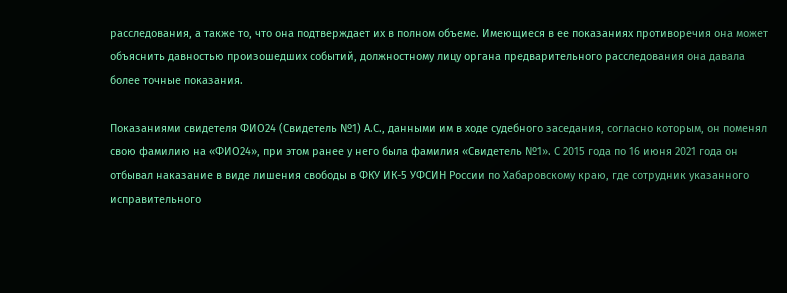расследования, а также то, что она подтверждает их в полном объеме. Имеющиеся в ее показаниях противоречия она может объяснить давностью произошедших событий, должностному лицу органа предварительного расследования она давала более точные показания.

Показаниями свидетеля ФИО24 (Свидетель №1) А.С., данными им в ходе судебного заседания, согласно которым, он поменял свою фамилию на «ФИО24», при этом ранее у него была фамилия «Свидетель №1». С 2015 года по 16 июня 2021 года он отбывал наказание в виде лишения свободы в ФКУ ИК-5 УФСИН России по Хабаровскому краю, где сотрудник указанного исправительного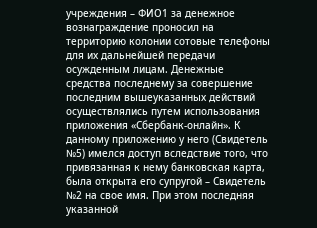учреждения – ФИО1 за денежное вознаграждение проносил на территорию колонии сотовые телефоны для их дальнейшей передачи осужденным лицам. Денежные средства последнему за совершение последним вышеуказанных действий осуществлялись путем использования приложения «Сбербанк-онлайн». К данному приложению у него (Свидетель №5) имелся доступ вследствие того, что привязанная к нему банковская карта, была открыта его супругой – Свидетель №2 на свое имя. При этом последняя указанной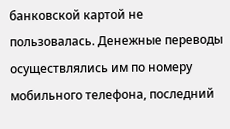банковской картой не пользовалась. Денежные переводы осуществлялись им по номеру мобильного телефона, последний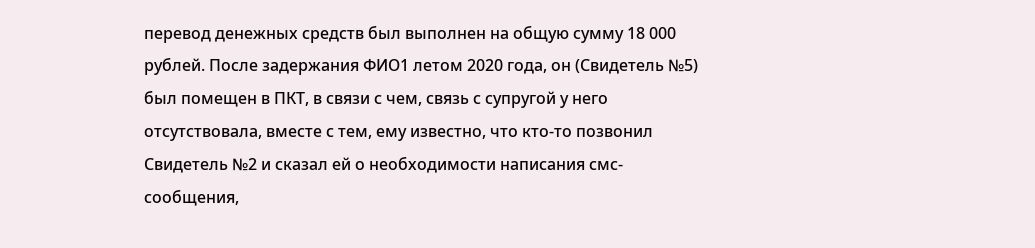перевод денежных средств был выполнен на общую сумму 18 000 рублей. После задержания ФИО1 летом 2020 года, он (Свидетель №5) был помещен в ПКТ, в связи с чем, связь с супругой у него отсутствовала, вместе с тем, ему известно, что кто-то позвонил Свидетель №2 и сказал ей о необходимости написания смс-сообщения,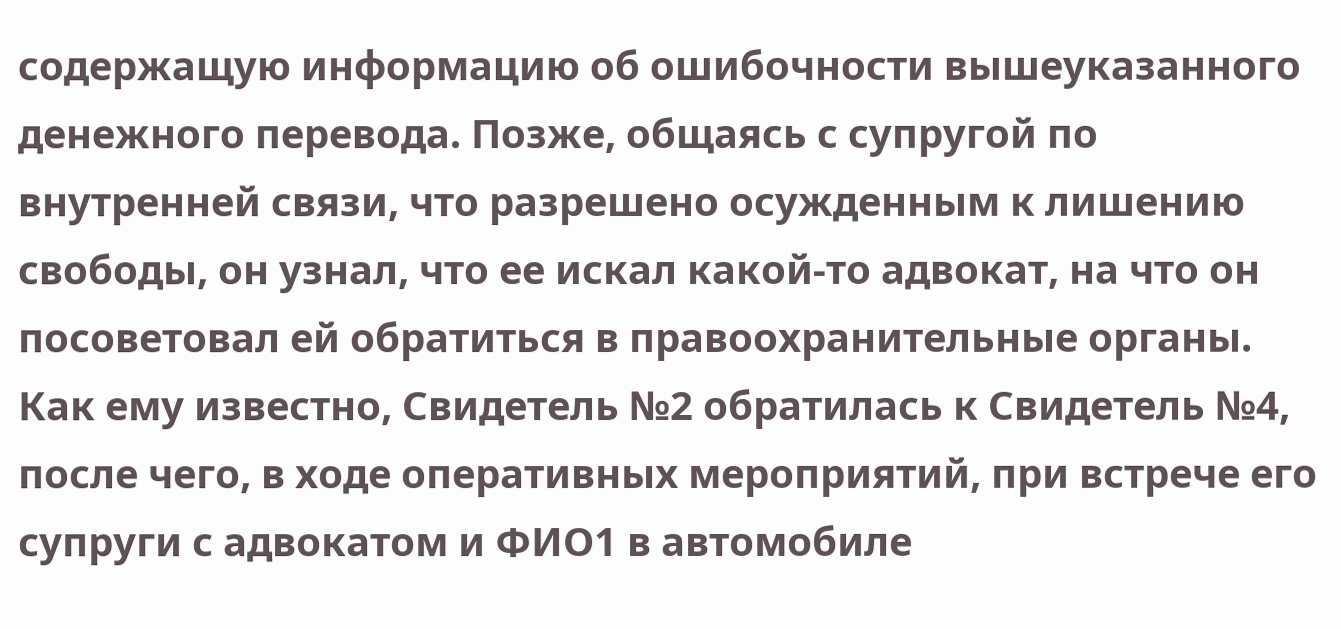содержащую информацию об ошибочности вышеуказанного денежного перевода. Позже, общаясь с супругой по внутренней связи, что разрешено осужденным к лишению свободы, он узнал, что ее искал какой-то адвокат, на что он посоветовал ей обратиться в правоохранительные органы. Как ему известно, Свидетель №2 обратилась к Свидетель №4, после чего, в ходе оперативных мероприятий, при встрече его супруги с адвокатом и ФИО1 в автомобиле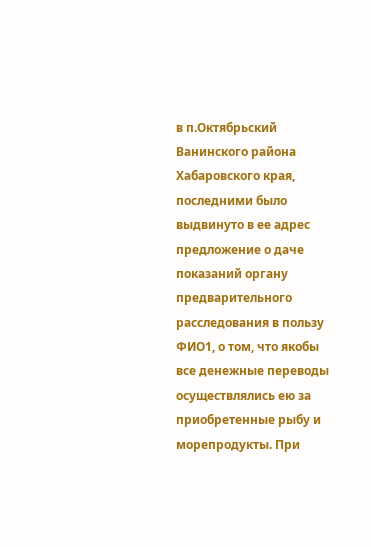в п.Октябрьский Ванинского района Хабаровского края, последними было выдвинуто в ее адрес предложение о даче показаний органу предварительного расследования в пользу ФИО1, о том, что якобы все денежные переводы осуществлялись ею за приобретенные рыбу и морепродукты. При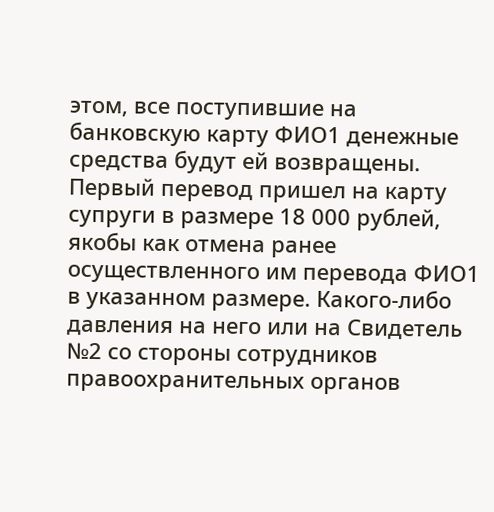этом, все поступившие на банковскую карту ФИО1 денежные средства будут ей возвращены. Первый перевод пришел на карту супруги в размере 18 000 рублей, якобы как отмена ранее осуществленного им перевода ФИО1 в указанном размере. Какого-либо давления на него или на Свидетель №2 со стороны сотрудников правоохранительных органов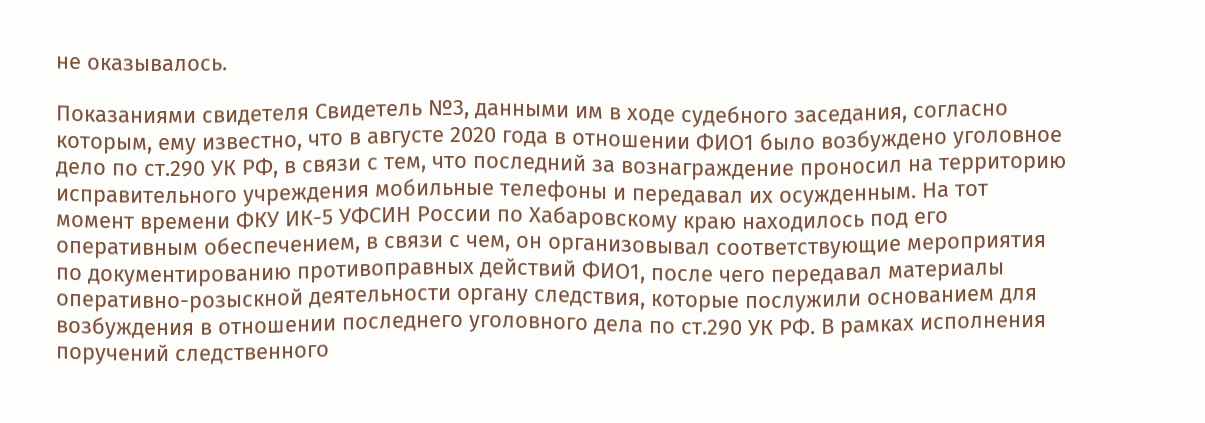не оказывалось.

Показаниями свидетеля Свидетель №3, данными им в ходе судебного заседания, согласно которым, ему известно, что в августе 2020 года в отношении ФИО1 было возбуждено уголовное дело по ст.290 УК РФ, в связи с тем, что последний за вознаграждение проносил на территорию исправительного учреждения мобильные телефоны и передавал их осужденным. На тот момент времени ФКУ ИК-5 УФСИН России по Хабаровскому краю находилось под его оперативным обеспечением, в связи с чем, он организовывал соответствующие мероприятия по документированию противоправных действий ФИО1, после чего передавал материалы оперативно-розыскной деятельности органу следствия, которые послужили основанием для возбуждения в отношении последнего уголовного дела по ст.290 УК РФ. В рамках исполнения поручений следственного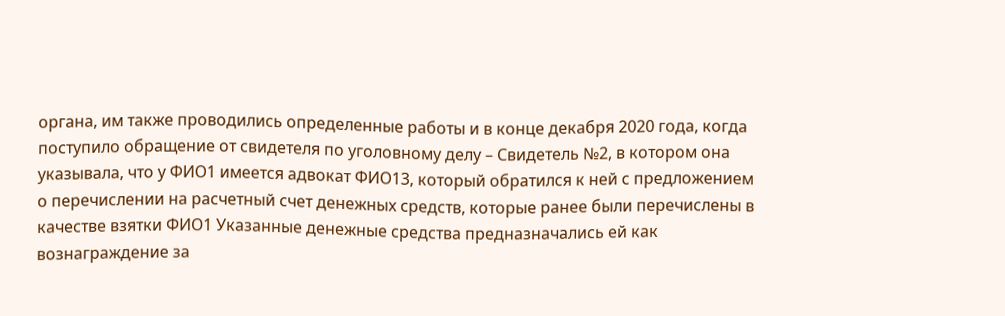органа, им также проводились определенные работы и в конце декабря 2020 года, когда поступило обращение от свидетеля по уголовному делу – Свидетель №2, в котором она указывала, что у ФИО1 имеется адвокат ФИО13, который обратился к ней с предложением о перечислении на расчетный счет денежных средств, которые ранее были перечислены в качестве взятки ФИО1 Указанные денежные средства предназначались ей как вознаграждение за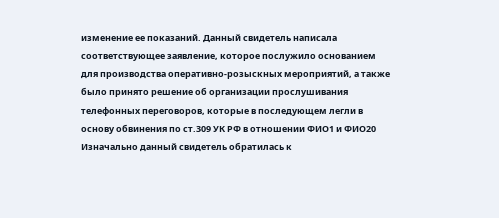изменение ее показаний. Данный свидетель написала соответствующее заявление, которое послужило основанием для производства оперативно-розыскных мероприятий, а также было принято решение об организации прослушивания телефонных переговоров, которые в последующем легли в основу обвинения по ст.309 УК РФ в отношении ФИО1 и ФИО20 Изначально данный свидетель обратилась к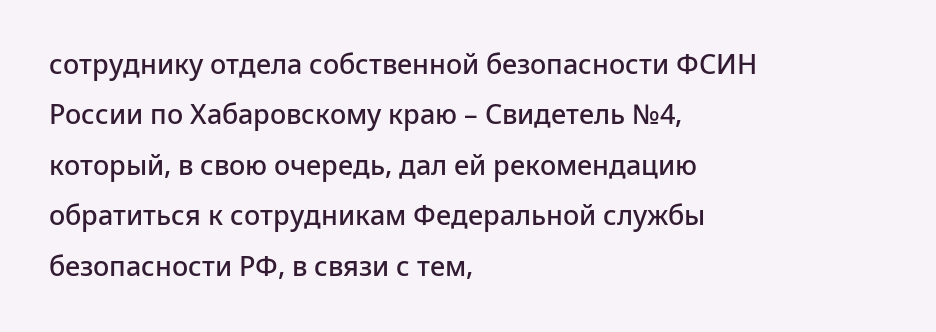сотруднику отдела собственной безопасности ФСИН России по Хабаровскому краю – Свидетель №4, который, в свою очередь, дал ей рекомендацию обратиться к сотрудникам Федеральной службы безопасности РФ, в связи с тем,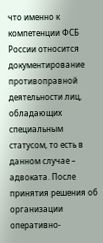что именно к компетенции ФСБ России относится документирование противоправной деятельности лиц, обладающих специальным статусом, то есть в данном случае – адвоката. После принятия решения об организации оперативно-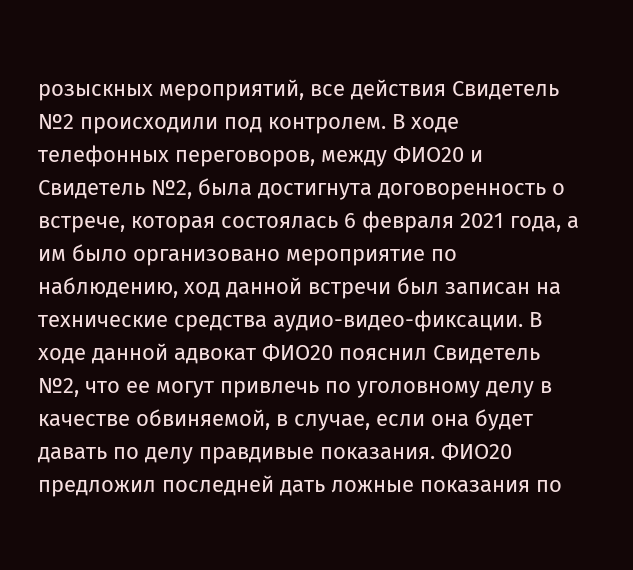розыскных мероприятий, все действия Свидетель №2 происходили под контролем. В ходе телефонных переговоров, между ФИО20 и Свидетель №2, была достигнута договоренность о встрече, которая состоялась 6 февраля 2021 года, а им было организовано мероприятие по наблюдению, ход данной встречи был записан на технические средства аудио-видео-фиксации. В ходе данной адвокат ФИО20 пояснил Свидетель №2, что ее могут привлечь по уголовному делу в качестве обвиняемой, в случае, если она будет давать по делу правдивые показания. ФИО20 предложил последней дать ложные показания по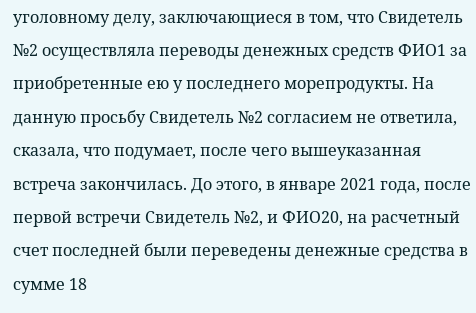уголовному делу, заключающиеся в том, что Свидетель №2 осуществляла переводы денежных средств ФИО1 за приобретенные ею у последнего морепродукты. На данную просьбу Свидетель №2 согласием не ответила, сказала, что подумает, после чего вышеуказанная встреча закончилась. До этого, в январе 2021 года, после первой встречи Свидетель №2, и ФИО20, на расчетный счет последней были переведены денежные средства в сумме 18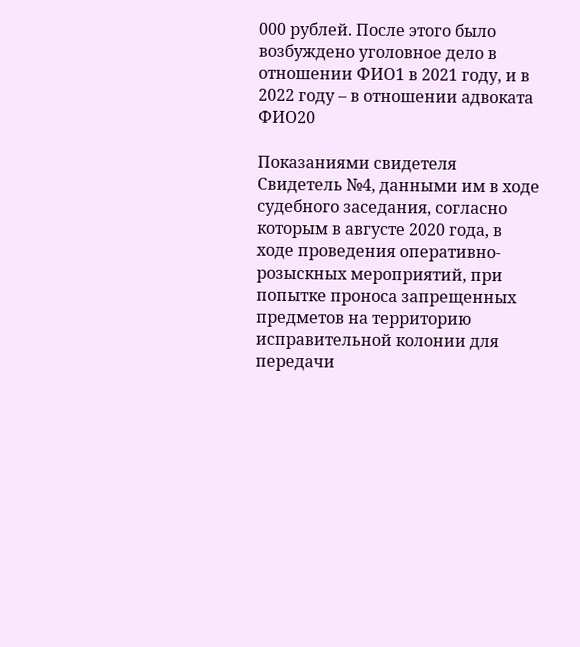000 рублей. После этого было возбуждено уголовное дело в отношении ФИО1 в 2021 году, и в 2022 году – в отношении адвоката ФИО20

Показаниями свидетеля Свидетель №4, данными им в ходе судебного заседания, согласно которым в августе 2020 года, в ходе проведения оперативно-розыскных мероприятий, при попытке проноса запрещенных предметов на территорию исправительной колонии для передачи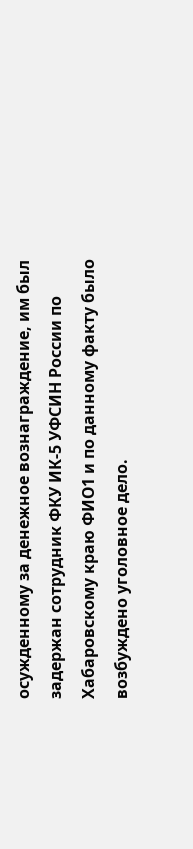осужденному за денежное вознаграждение, им был задержан сотрудник ФКУ ИК-5 УФСИН России по Хабаровскому краю ФИО1 и по данному факту было возбуждено уголовное дело.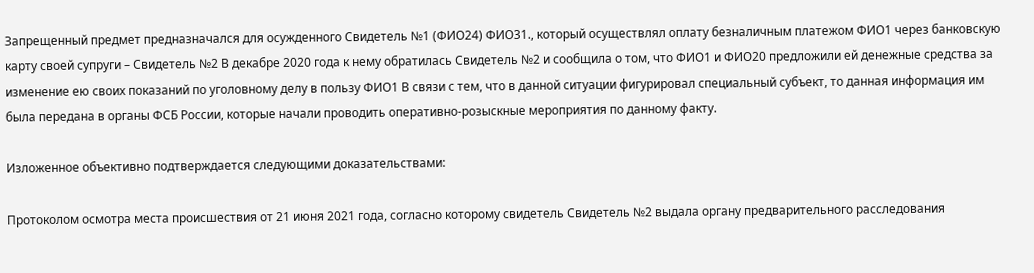Запрещенный предмет предназначался для осужденного Свидетель №1 (ФИО24) ФИО31., который осуществлял оплату безналичным платежом ФИО1 через банковскую карту своей супруги – Свидетель №2 В декабре 2020 года к нему обратилась Свидетель №2 и сообщила о том, что ФИО1 и ФИО20 предложили ей денежные средства за изменение ею своих показаний по уголовному делу в пользу ФИО1 В связи с тем, что в данной ситуации фигурировал специальный субъект, то данная информация им была передана в органы ФСБ России, которые начали проводить оперативно-розыскные мероприятия по данному факту.

Изложенное объективно подтверждается следующими доказательствами:

Протоколом осмотра места происшествия от 21 июня 2021 года, согласно которому свидетель Свидетель №2 выдала органу предварительного расследования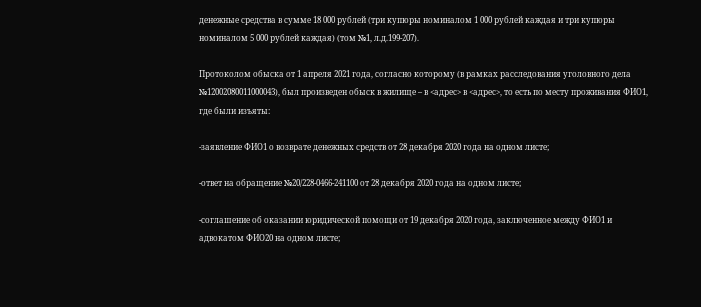денежные средства в сумме 18 000 рублей (три купюры номиналом 1 000 рублей каждая и три купюры номиналом 5 000 рублей каждая) (том №1, л.д.199-207).

Протоколом обыска от 1 апреля 2021 года, согласно которому (в рамках расследования уголовного дела №12002080011000043), был произведен обыск в жилище – в <адрес> в <адрес>, то есть по месту проживания ФИО1, где были изъяты:

-заявление ФИО1 о возврате денежных средств от 28 декабря 2020 года на одном листе;

-ответ на обращение №20/228-0466-241100 от 28 декабря 2020 года на одном листе;

-соглашение об оказании юридической помощи от 19 декабря 2020 года, заключенное между ФИО1 и адвокатом ФИО20 на одном листе;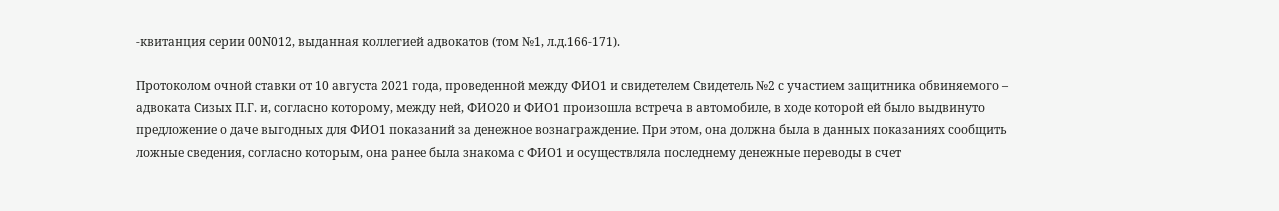-квитанция серии 00N012, выданная коллегией адвокатов (том №1, л.д.166-171).

Протоколом очной ставки от 10 августа 2021 года, проведенной между ФИО1 и свидетелем Свидетель №2 с участием защитника обвиняемого – адвоката Сизых П.Г. и, согласно которому, между ней, ФИО20 и ФИО1 произошла встреча в автомобиле, в ходе которой ей было выдвинуто предложение о даче выгодных для ФИО1 показаний за денежное вознаграждение. При этом, она должна была в данных показаниях сообщить ложные сведения, согласно которым, она ранее была знакома с ФИО1 и осуществляла последнему денежные переводы в счет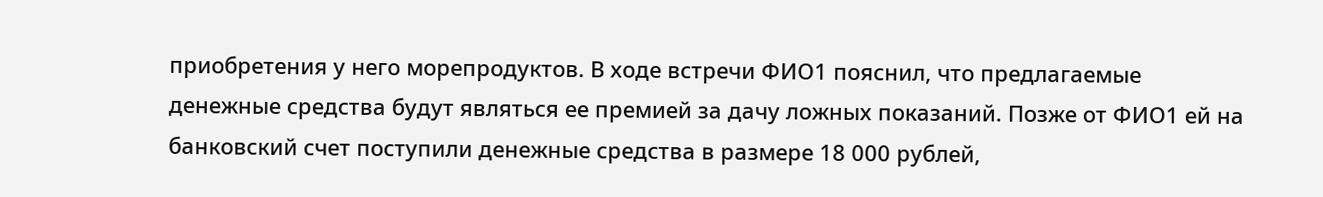приобретения у него морепродуктов. В ходе встречи ФИО1 пояснил, что предлагаемые денежные средства будут являться ее премией за дачу ложных показаний. Позже от ФИО1 ей на банковский счет поступили денежные средства в размере 18 000 рублей,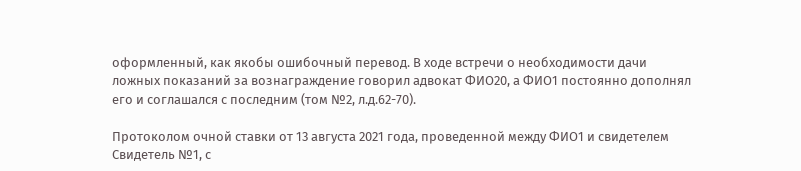оформленный, как якобы ошибочный перевод. В ходе встречи о необходимости дачи ложных показаний за вознаграждение говорил адвокат ФИО20, а ФИО1 постоянно дополнял его и соглашался с последним (том №2, л.д.62-70).

Протоколом очной ставки от 13 августа 2021 года, проведенной между ФИО1 и свидетелем Свидетель №1, с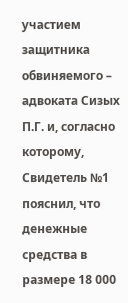участием защитника обвиняемого – адвоката Сизых П.Г. и, согласно которому, Свидетель №1 пояснил, что денежные средства в размере 18 000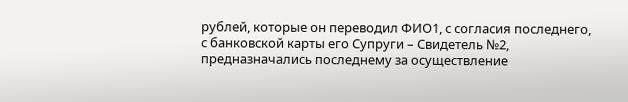рублей, которые он переводил ФИО1, с согласия последнего, с банковской карты его Супруги – Свидетель №2, предназначались последнему за осуществление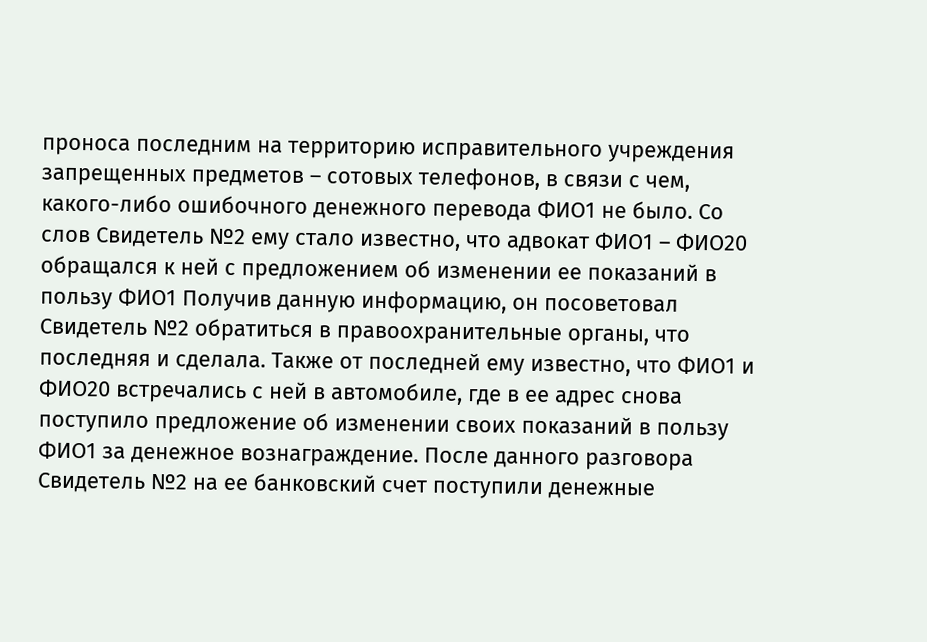проноса последним на территорию исправительного учреждения запрещенных предметов – сотовых телефонов, в связи с чем, какого-либо ошибочного денежного перевода ФИО1 не было. Со слов Свидетель №2 ему стало известно, что адвокат ФИО1 – ФИО20 обращался к ней с предложением об изменении ее показаний в пользу ФИО1 Получив данную информацию, он посоветовал Свидетель №2 обратиться в правоохранительные органы, что последняя и сделала. Также от последней ему известно, что ФИО1 и ФИО20 встречались с ней в автомобиле, где в ее адрес снова поступило предложение об изменении своих показаний в пользу ФИО1 за денежное вознаграждение. После данного разговора Свидетель №2 на ее банковский счет поступили денежные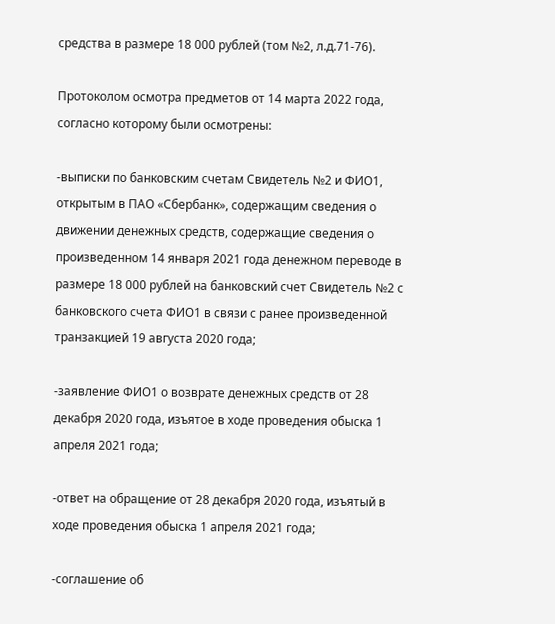средства в размере 18 000 рублей (том №2, л.д.71-76).

Протоколом осмотра предметов от 14 марта 2022 года, согласно которому были осмотрены:

-выписки по банковским счетам Свидетель №2 и ФИО1, открытым в ПАО «Сбербанк», содержащим сведения о движении денежных средств, содержащие сведения о произведенном 14 января 2021 года денежном переводе в размере 18 000 рублей на банковский счет Свидетель №2 с банковского счета ФИО1 в связи с ранее произведенной транзакцией 19 августа 2020 года;

-заявление ФИО1 о возврате денежных средств от 28 декабря 2020 года, изъятое в ходе проведения обыска 1 апреля 2021 года;

-ответ на обращение от 28 декабря 2020 года, изъятый в ходе проведения обыска 1 апреля 2021 года;

-соглашение об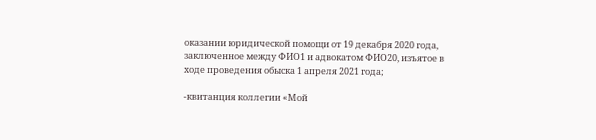оказании юридической помощи от 19 декабря 2020 года, заключенное между ФИО1 и адвокатом ФИО20, изъятое в ходе проведения обыска 1 апреля 2021 года;

-квитанция коллегии «Мой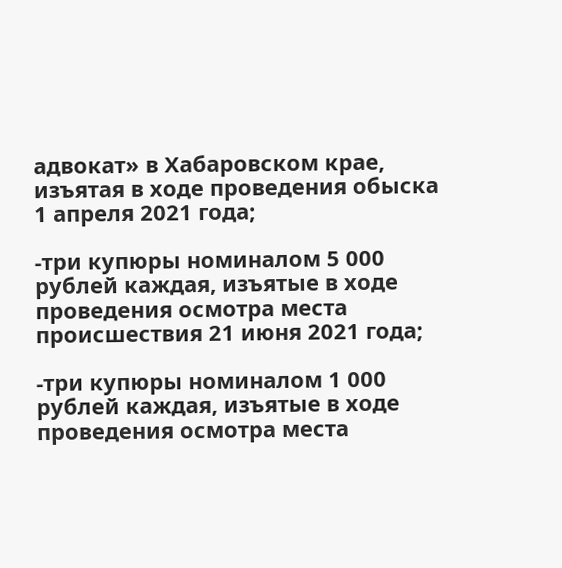адвокат» в Хабаровском крае, изъятая в ходе проведения обыска 1 апреля 2021 года;

-три купюры номиналом 5 000 рублей каждая, изъятые в ходе проведения осмотра места происшествия 21 июня 2021 года;

-три купюры номиналом 1 000 рублей каждая, изъятые в ходе проведения осмотра места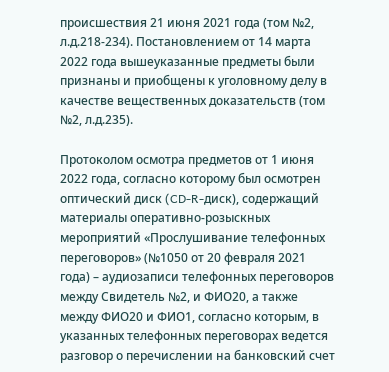происшествия 21 июня 2021 года (том №2, л.д.218-234). Постановлением от 14 марта 2022 года вышеуказанные предметы были признаны и приобщены к уголовному делу в качестве вещественных доказательств (том №2, л.д.235).

Протоколом осмотра предметов от 1 июня 2022 года, согласно которому был осмотрен оптический диск (CD-R-диск), содержащий материалы оперативно-розыскных мероприятий «Прослушивание телефонных переговоров» (№1050 от 20 февраля 2021 года) – аудиозаписи телефонных переговоров между Свидетель №2, и ФИО20, а также между ФИО20 и ФИО1, согласно которым, в указанных телефонных переговорах ведется разговор о перечислении на банковский счет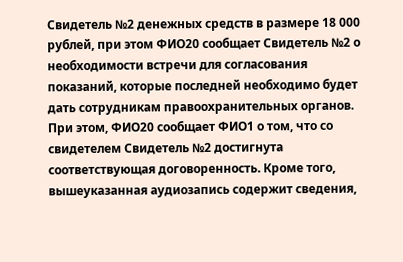Свидетель №2 денежных средств в размере 18 000 рублей, при этом ФИО20 сообщает Свидетель №2 о необходимости встречи для согласования показаний, которые последней необходимо будет дать сотрудникам правоохранительных органов. При этом, ФИО20 сообщает ФИО1 о том, что со свидетелем Свидетель №2 достигнута соответствующая договоренность. Кроме того, вышеуказанная аудиозапись содержит сведения,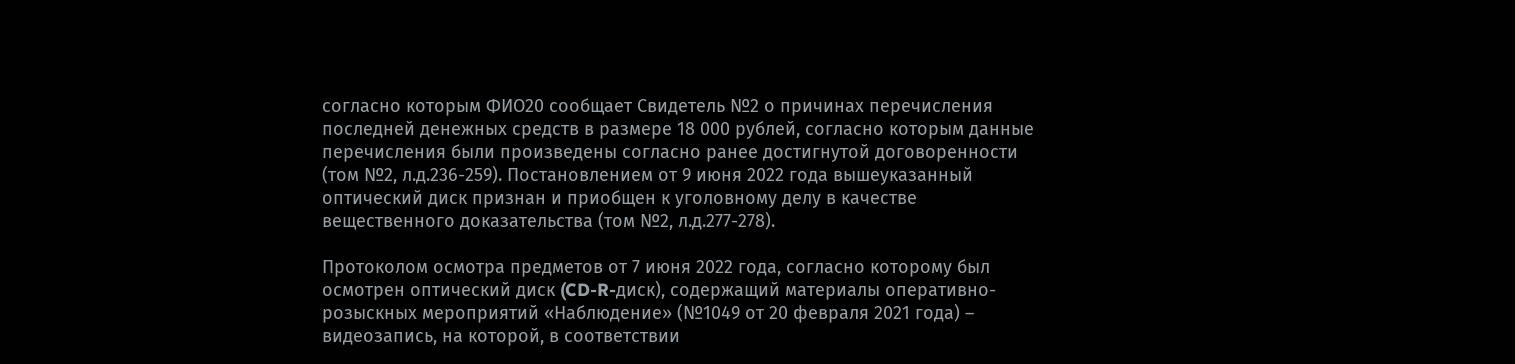согласно которым ФИО20 сообщает Свидетель №2 о причинах перечисления последней денежных средств в размере 18 000 рублей, согласно которым данные перечисления были произведены согласно ранее достигнутой договоренности (том №2, л.д.236-259). Постановлением от 9 июня 2022 года вышеуказанный оптический диск признан и приобщен к уголовному делу в качестве вещественного доказательства (том №2, л.д.277-278).

Протоколом осмотра предметов от 7 июня 2022 года, согласно которому был осмотрен оптический диск (CD-R-диск), содержащий материалы оперативно-розыскных мероприятий «Наблюдение» (№1049 от 20 февраля 2021 года) – видеозапись, на которой, в соответствии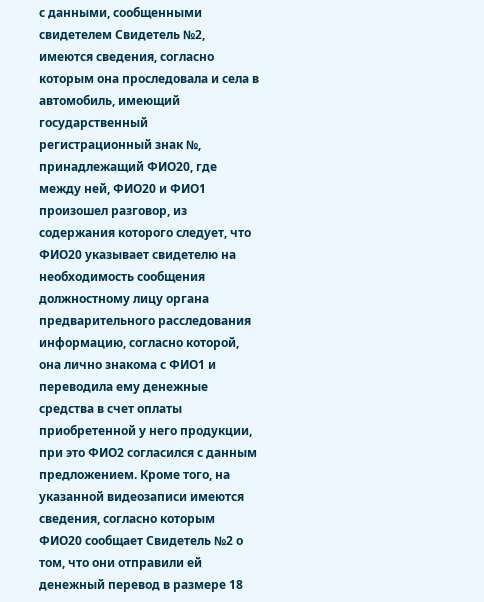с данными, сообщенными свидетелем Свидетель №2, имеются сведения, согласно которым она проследовала и села в автомобиль, имеющий государственный регистрационный знак №, принадлежащий ФИО20, где между ней, ФИО20 и ФИО1 произошел разговор, из содержания которого следует, что ФИО20 указывает свидетелю на необходимость сообщения должностному лицу органа предварительного расследования информацию, согласно которой, она лично знакома с ФИО1 и переводила ему денежные средства в счет оплаты приобретенной у него продукции, при это ФИО2 согласился с данным предложением. Кроме того, на указанной видеозаписи имеются сведения, согласно которым ФИО20 сообщает Свидетель №2 о том, что они отправили ей денежный перевод в размере 18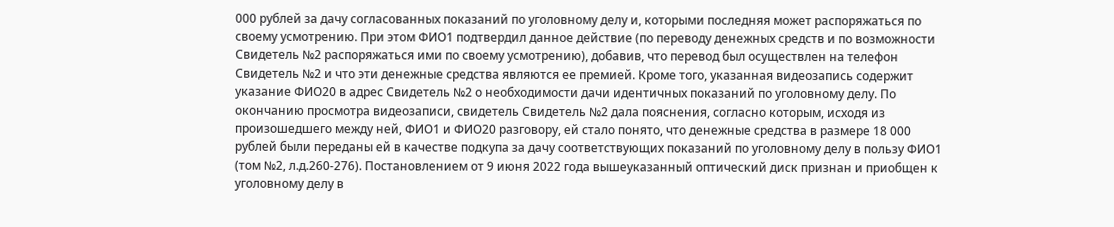000 рублей за дачу согласованных показаний по уголовному делу и, которыми последняя может распоряжаться по своему усмотрению. При этом ФИО1 подтвердил данное действие (по переводу денежных средств и по возможности Свидетель №2 распоряжаться ими по своему усмотрению), добавив, что перевод был осуществлен на телефон Свидетель №2 и что эти денежные средства являются ее премией. Кроме того, указанная видеозапись содержит указание ФИО20 в адрес Свидетель №2 о необходимости дачи идентичных показаний по уголовному делу. По окончанию просмотра видеозаписи, свидетель Свидетель №2 дала пояснения, согласно которым, исходя из произошедшего между ней, ФИО1 и ФИО20 разговору, ей стало понято, что денежные средства в размере 18 000 рублей были переданы ей в качестве подкупа за дачу соответствующих показаний по уголовному делу в пользу ФИО1 (том №2, л.д.260-276). Постановлением от 9 июня 2022 года вышеуказанный оптический диск признан и приобщен к уголовному делу в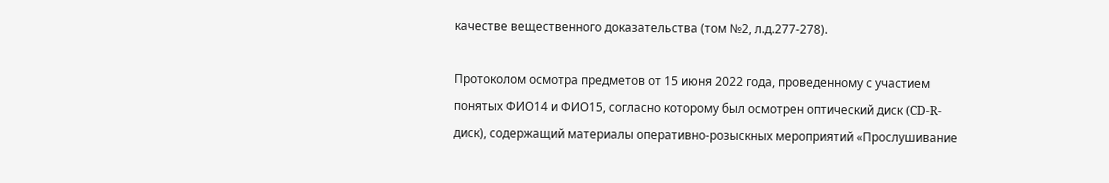качестве вещественного доказательства (том №2, л.д.277-278).

Протоколом осмотра предметов от 15 июня 2022 года, проведенному с участием понятых ФИО14 и ФИО15, согласно которому был осмотрен оптический диск (CD-R-диск), содержащий материалы оперативно-розыскных мероприятий «Прослушивание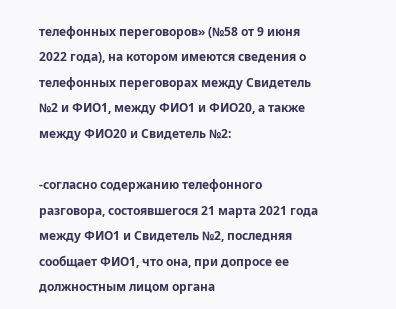телефонных переговоров» (№58 от 9 июня 2022 года), на котором имеются сведения о телефонных переговорах между Свидетель №2 и ФИО1, между ФИО1 и ФИО20, а также между ФИО20 и Свидетель №2:

-согласно содержанию телефонного разговора, состоявшегося 21 марта 2021 года между ФИО1 и Свидетель №2, последняя сообщает ФИО1, что она, при допросе ее должностным лицом органа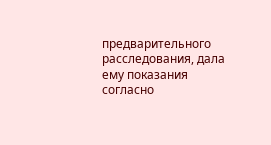предварительного расследования, дала ему показания согласно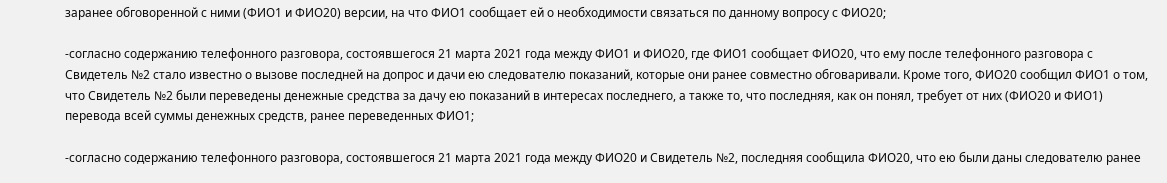заранее обговоренной с ними (ФИО1 и ФИО20) версии, на что ФИО1 сообщает ей о необходимости связаться по данному вопросу с ФИО20;

-согласно содержанию телефонного разговора, состоявшегося 21 марта 2021 года между ФИО1 и ФИО20, где ФИО1 сообщает ФИО20, что ему после телефонного разговора с Свидетель №2 стало известно о вызове последней на допрос и дачи ею следователю показаний, которые они ранее совместно обговаривали. Кроме того, ФИО20 сообщил ФИО1 о том, что Свидетель №2 были переведены денежные средства за дачу ею показаний в интересах последнего, а также то, что последняя, как он понял, требует от них (ФИО20 и ФИО1) перевода всей суммы денежных средств, ранее переведенных ФИО1;

-согласно содержанию телефонного разговора, состоявшегося 21 марта 2021 года между ФИО20 и Свидетель №2, последняя сообщила ФИО20, что ею были даны следователю ранее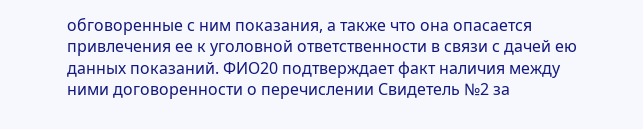обговоренные с ним показания, а также что она опасается привлечения ее к уголовной ответственности в связи с дачей ею данных показаний. ФИО20 подтверждает факт наличия между ними договоренности о перечислении Свидетель №2 за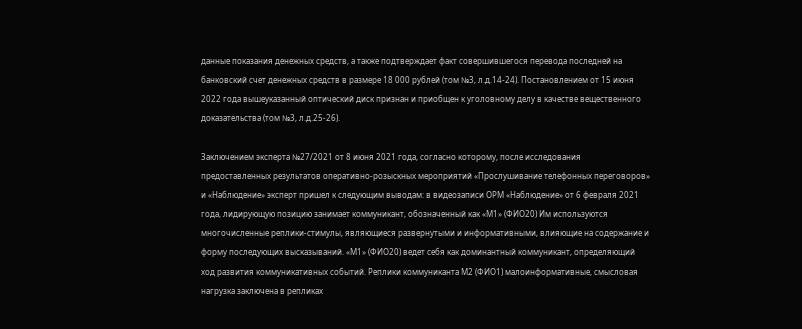данные показания денежных средств, а также подтверждает факт совершившегося перевода последней на банковский счет денежных средств в размере 18 000 рублей (том №3, л.д.14-24). Постановлением от 15 июня 2022 года вышеуказанный оптический диск признан и приобщен к уголовному делу в качестве вещественного доказательства (том №3, л.д.25-26).

Заключением эксперта №27/2021 от 8 июня 2021 года, согласно которому, после исследования предоставленных результатов оперативно-розыскных мероприятий «Прослушивание телефонных переговоров» и «Наблюдение» эксперт пришел к следующим выводам: в видеозаписи ОРМ «Наблюдение» от 6 февраля 2021 года, лидирующую позицию занимает коммуникант, обозначенный как «М1» (ФИО20) Им используются многочисленные реплики-стимулы, являющиеся развернутыми и информативными, влияющие на содержание и форму последующих высказываний. «М1» (ФИО20) ведет себя как доминантный коммуникант, определяющий ход развития коммуникативных событий. Реплики коммуниканта М2 (ФИО1) малоинформативные, смысловая нагрузка заключена в репликах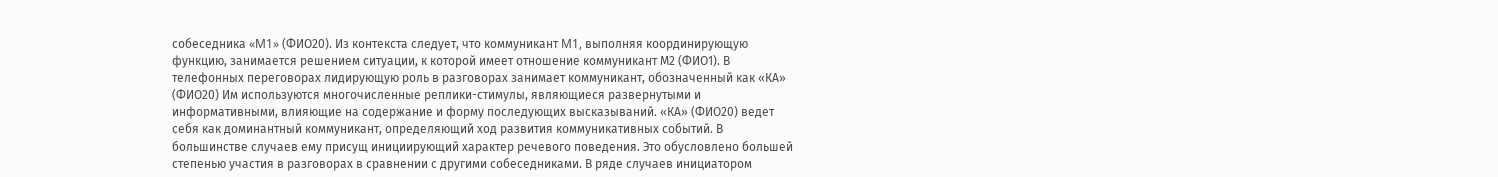собеседника «M1» (ФИО20). Из контекста следует, что коммуникант M1, выполняя координирующую функцию, занимается решением ситуации, к которой имеет отношение коммуникант М2 (ФИО1). В телефонных переговорах лидирующую роль в разговорах занимает коммуникант, обозначенный как «КА» (ФИО20) Им используются многочисленные реплики-стимулы, являющиеся развернутыми и информативными, влияющие на содержание и форму последующих высказываний. «КА» (ФИО20) ведет себя как доминантный коммуникант, определяющий ход развития коммуникативных событий. В большинстве случаев ему присущ инициирующий характер речевого поведения. Это обусловлено большей степенью участия в разговорах в сравнении с другими собеседниками. В ряде случаев инициатором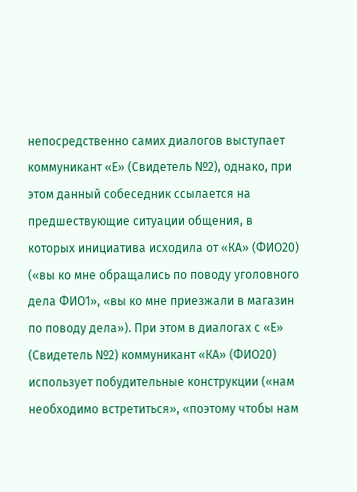непосредственно самих диалогов выступает коммуникант «Е» (Свидетель №2), однако, при этом данный собеседник ссылается на предшествующие ситуации общения, в которых инициатива исходила от «КА» (ФИО20) («вы ко мне обращались по поводу уголовного дела ФИО1», «вы ко мне приезжали в магазин по поводу дела»). При этом в диалогах с «Е» (Свидетель №2) коммуникант «КА» (ФИО20) использует побудительные конструкции («нам необходимо встретиться», «поэтому чтобы нам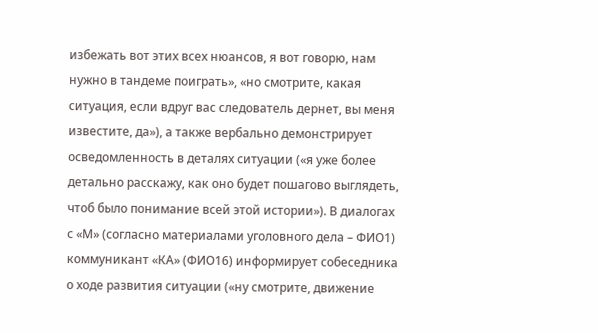избежать вот этих всех нюансов, я вот говорю, нам нужно в тандеме поиграть», «но смотрите, какая ситуация, если вдруг вас следователь дернет, вы меня известите, да»), а также вербально демонстрирует осведомленность в деталях ситуации («я уже более детально расскажу, как оно будет пошагово выглядеть, чтоб было понимание всей этой истории»). В диалогах с «М» (согласно материалами уголовного дела – ФИО1) коммуникант «КА» (ФИО16) информирует собеседника о ходе развития ситуации («ну смотрите, движение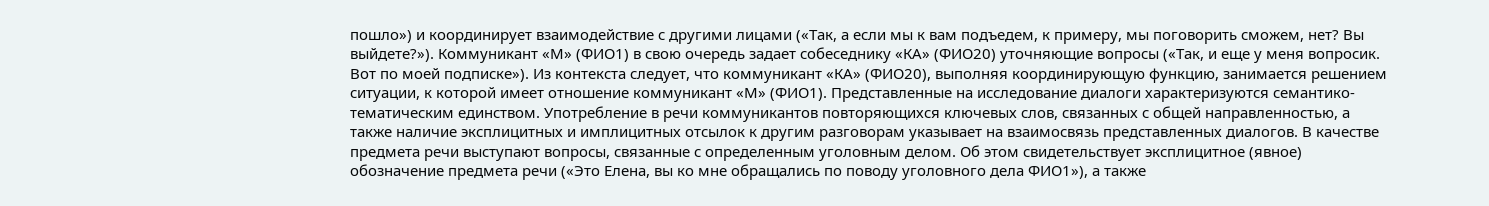пошло») и координирует взаимодействие с другими лицами («Так, а если мы к вам подъедем, к примеру, мы поговорить сможем, нет? Вы выйдете?»). Коммуникант «М» (ФИО1) в свою очередь задает собеседнику «КА» (ФИО20) уточняющие вопросы («Так, и еще у меня вопросик. Вот по моей подписке»). Из контекста следует, что коммуникант «КА» (ФИО20), выполняя координирующую функцию, занимается решением ситуации, к которой имеет отношение коммуникант «М» (ФИО1). Представленные на исследование диалоги характеризуются семантико-тематическим единством. Употребление в речи коммуникантов повторяющихся ключевых слов, связанных с общей направленностью, а также наличие эксплицитных и имплицитных отсылок к другим разговорам указывает на взаимосвязь представленных диалогов. В качестве предмета речи выступают вопросы, связанные с определенным уголовным делом. Об этом свидетельствует эксплицитное (явное) обозначение предмета речи («Это Елена, вы ко мне обращались по поводу уголовного дела ФИО1»), а также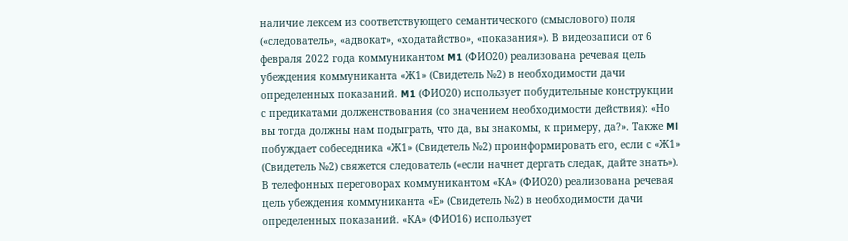наличие лексем из соответствующего семантического (смыслового) поля («следователь», «адвокат», «ходатайство», «показания»). В видеозаписи от 6 февраля 2022 года коммуникантом M1 (ФИО20) реализована речевая цель убеждения коммуниканта «Ж1» (Свидетель №2) в необходимости дачи определенных показаний. M1 (ФИО20) использует побудительные конструкции с предикатами долженствования (со значением необходимости действия): «Но вы тогда должны нам подыграть, что да, вы знакомы, к примеру, да?». Также Ml побуждает собеседника «Ж1» (Свидетель №2) проинформировать его, если с «Ж1» (Свидетель №2) свяжется следователь («если начнет дергать следак, дайте знать»). В телефонных переговорах коммуникантом «КА» (ФИО20) реализована речевая цель убеждения коммуниканта «Е» (Свидетель №2) в необходимости дачи определенных показаний. «КА» (ФИО16) использует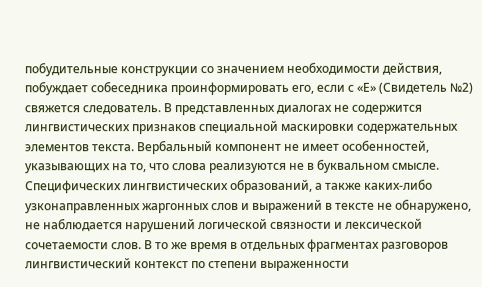побудительные конструкции со значением необходимости действия, побуждает собеседника проинформировать его, если с «Е» (Свидетель №2) свяжется следователь. В представленных диалогах не содержится лингвистических признаков специальной маскировки содержательных элементов текста. Вербальный компонент не имеет особенностей, указывающих на то, что слова реализуются не в буквальном смысле. Специфических лингвистических образований, а также каких-либо узконаправленных жаргонных слов и выражений в тексте не обнаружено, не наблюдается нарушений логической связности и лексической сочетаемости слов. В то же время в отдельных фрагментах разговоров лингвистический контекст по степени выраженности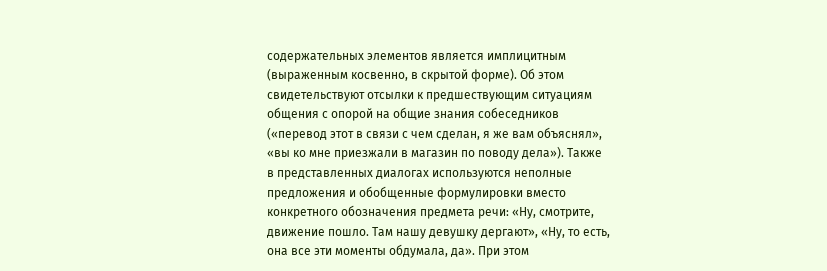содержательных элементов является имплицитным (выраженным косвенно, в скрытой форме). Об этом свидетельствуют отсылки к предшествующим ситуациям общения с опорой на общие знания собеседников («перевод этот в связи с чем сделан, я же вам объяснял», «вы ко мне приезжали в магазин по поводу дела»). Также в представленных диалогах используются неполные предложения и обобщенные формулировки вместо конкретного обозначения предмета речи: «Ну, смотрите, движение пошло. Там нашу девушку дергают», «Ну, то есть, она все эти моменты обдумала, да». При этом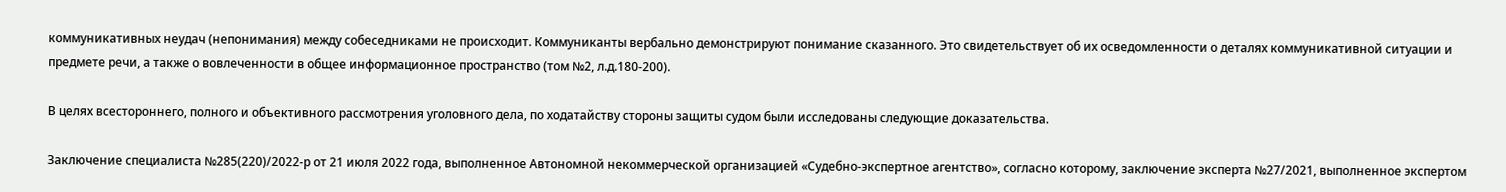коммуникативных неудач (непонимания) между собеседниками не происходит. Коммуниканты вербально демонстрируют понимание сказанного. Это свидетельствует об их осведомленности о деталях коммуникативной ситуации и предмете речи, а также о вовлеченности в общее информационное пространство (том №2, л.д.180-200).

В целях всестороннего, полного и объективного рассмотрения уголовного дела, по ходатайству стороны защиты судом были исследованы следующие доказательства.

Заключение специалиста №285(220)/2022-р от 21 июля 2022 года, выполненное Автономной некоммерческой организацией «Судебно-экспертное агентство», согласно которому, заключение эксперта №27/2021, выполненное экспертом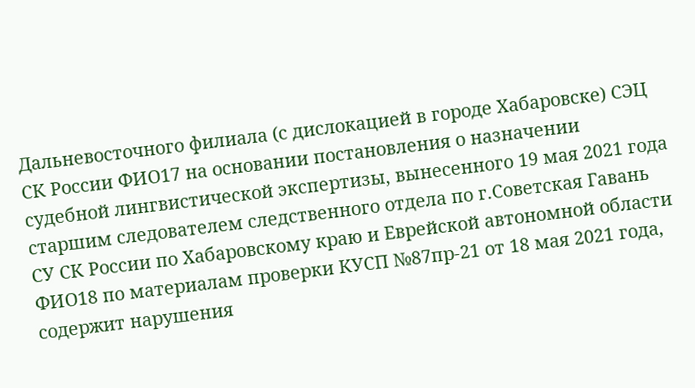Дальневосточного филиала (с дислокацией в городе Хабаровске) СЭЦ СК России ФИО17 на основании постановления о назначении судебной лингвистической экспертизы, вынесенного 19 мая 2021 года старшим следователем следственного отдела по г.Советская Гавань СУ СК России по Хабаровскому краю и Еврейской автономной области ФИО18 по материалам проверки КУСП №87пр-21 от 18 мая 2021 года, содержит нарушения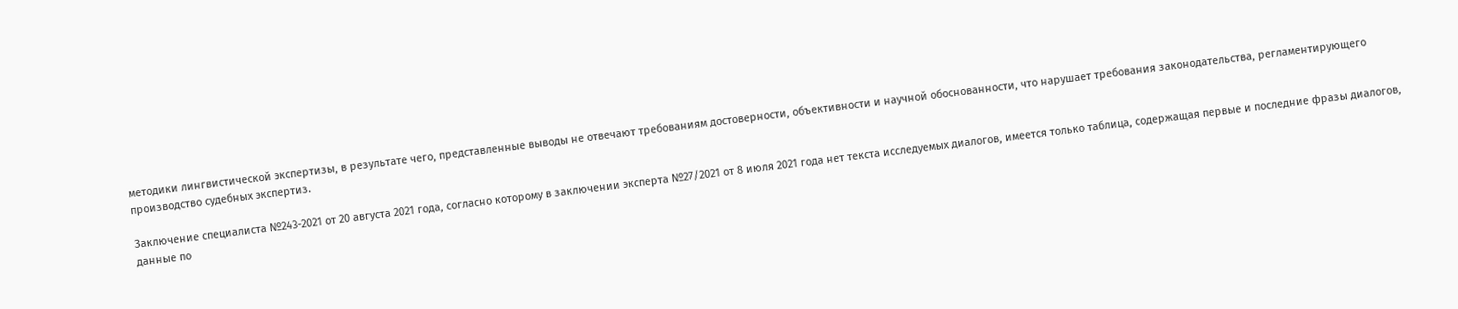методики лингвистической экспертизы, в результате чего, представленные выводы не отвечают требованиям достоверности, объективности и научной обоснованности, что нарушает требования законодательства, регламентирующего производство судебных экспертиз.

Заключение специалиста №243-2021 от 20 августа 2021 года, согласно которому в заключении эксперта №27/2021 от 8 июля 2021 года нет текста исследуемых диалогов, имеется только таблица, содержащая первые и последние фразы диалогов, данные по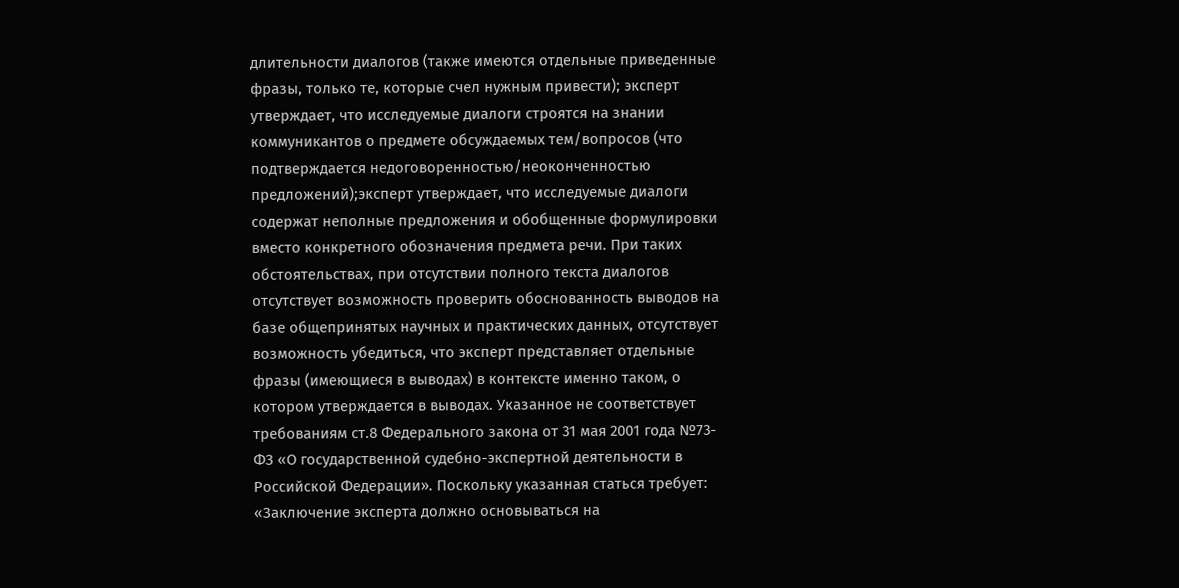длительности диалогов (также имеются отдельные приведенные фразы, только те, которые счел нужным привести); эксперт утверждает, что исследуемые диалоги строятся на знании коммуникантов о предмете обсуждаемых тем/вопросов (что подтверждается недоговоренностью/неоконченностью предложений);эксперт утверждает, что исследуемые диалоги содержат неполные предложения и обобщенные формулировки вместо конкретного обозначения предмета речи. При таких обстоятельствах, при отсутствии полного текста диалогов отсутствует возможность проверить обоснованность выводов на базе общепринятых научных и практических данных, отсутствует возможность убедиться, что эксперт представляет отдельные фразы (имеющиеся в выводах) в контексте именно таком, о котором утверждается в выводах. Указанное не соответствует требованиям ст.8 Федерального закона от 31 мая 2001 года №73-ФЗ «О государственной судебно-экспертной деятельности в Российской Федерации». Поскольку указанная статься требует: «Заключение эксперта должно основываться на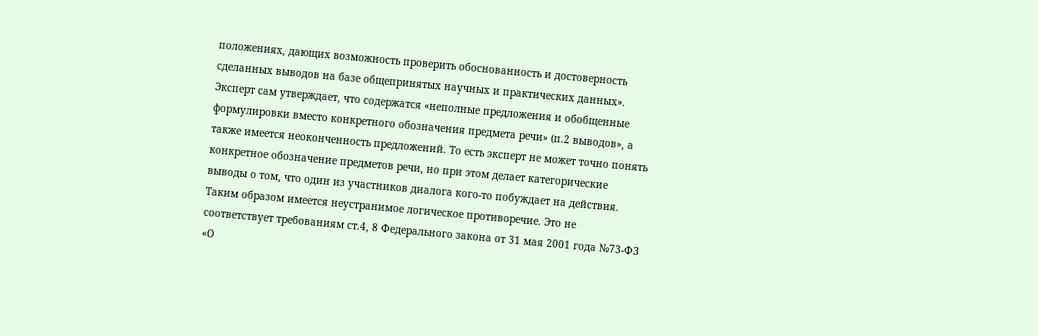положениях, дающих возможность проверить обоснованность и достоверность сделанных выводов на базе общепринятых научных и практических данных». Эксперт сам утверждает, что содержатся «неполные предложения и обобщенные формулировки вместо конкретного обозначения предмета речи» (п.2 выводов», а также имеется неоконченность предложений. То есть эксперт не может точно понять конкретное обозначение предметов речи, но при этом делает категорические выводы о том, что один из участников диалога кого-то побуждает на действия. Таким образом имеется неустранимое логическое противоречие. Это не соответствует требованиям ст.4, 8 Федерального закона от 31 мая 2001 года №73-ФЗ «О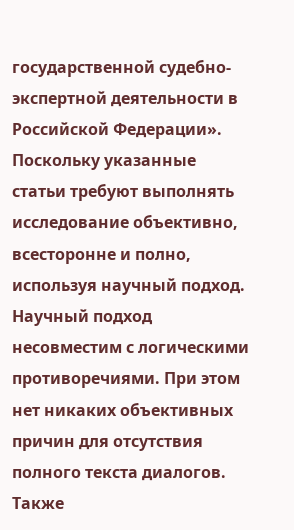государственной судебно-экспертной деятельности в Российской Федерации». Поскольку указанные статьи требуют выполнять исследование объективно, всесторонне и полно, используя научный подход. Научный подход несовместим с логическими противоречиями. При этом нет никаких объективных причин для отсутствия полного текста диалогов. Также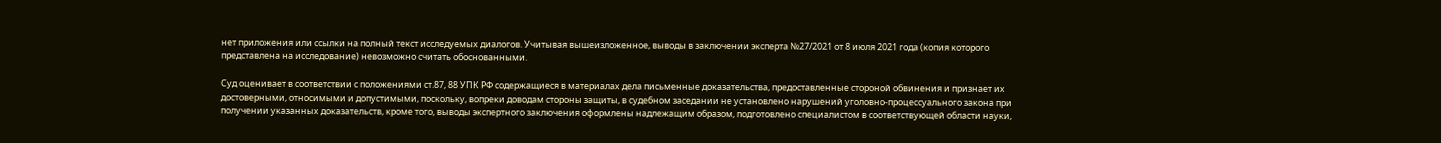нет приложения или ссылки на полный текст исследуемых диалогов. Учитывая вышеизложенное, выводы в заключении эксперта №27/2021 от 8 июля 2021 года (копия которого представлена на исследование) невозможно считать обоснованными.

Суд оценивает в соответствии с положениями ст.87, 88 УПК РФ содержащиеся в материалах дела письменные доказательства, предоставленные стороной обвинения и признает их достоверными, относимыми и допустимыми, поскольку, вопреки доводам стороны защиты, в судебном заседании не установлено нарушений уголовно-процессуального закона при получении указанных доказательств, кроме того, выводы экспертного заключения оформлены надлежащим образом, подготовлено специалистом в соответствующей области науки,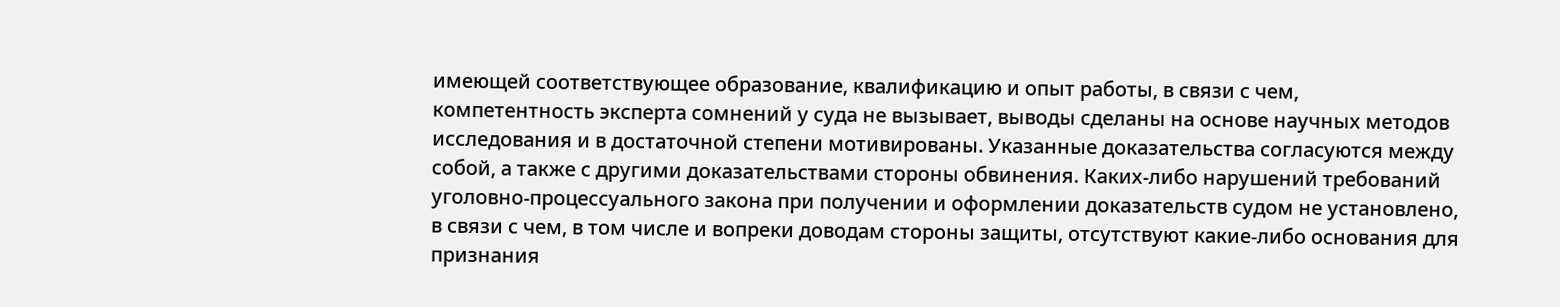имеющей соответствующее образование, квалификацию и опыт работы, в связи с чем, компетентность эксперта сомнений у суда не вызывает, выводы сделаны на основе научных методов исследования и в достаточной степени мотивированы. Указанные доказательства согласуются между собой, а также с другими доказательствами стороны обвинения. Каких-либо нарушений требований уголовно-процессуального закона при получении и оформлении доказательств судом не установлено, в связи с чем, в том числе и вопреки доводам стороны защиты, отсутствуют какие-либо основания для признания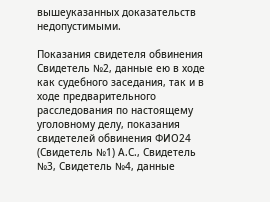вышеуказанных доказательств недопустимыми.

Показания свидетеля обвинения Свидетель №2, данные ею в ходе как судебного заседания, так и в ходе предварительного расследования по настоящему уголовному делу, показания свидетелей обвинения ФИО24 (Свидетель №1) А.С., Свидетель №3, Свидетель №4, данные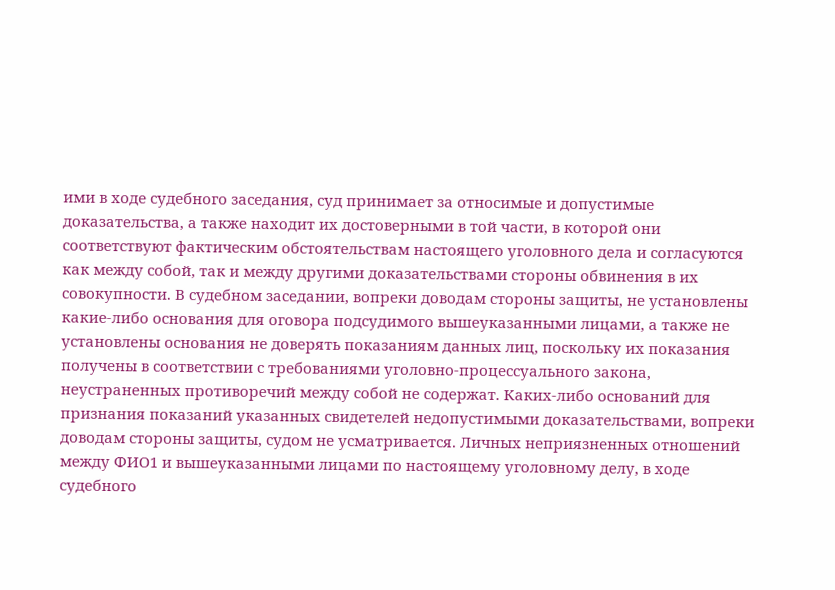ими в ходе судебного заседания, суд принимает за относимые и допустимые доказательства, а также находит их достоверными в той части, в которой они соответствуют фактическим обстоятельствам настоящего уголовного дела и согласуются как между собой, так и между другими доказательствами стороны обвинения в их совокупности. В судебном заседании, вопреки доводам стороны защиты, не установлены какие-либо основания для оговора подсудимого вышеуказанными лицами, а также не установлены основания не доверять показаниям данных лиц, поскольку их показания получены в соответствии с требованиями уголовно-процессуального закона, неустраненных противоречий между собой не содержат. Каких-либо оснований для признания показаний указанных свидетелей недопустимыми доказательствами, вопреки доводам стороны защиты, судом не усматривается. Личных неприязненных отношений между ФИО1 и вышеуказанными лицами по настоящему уголовному делу, в ходе судебного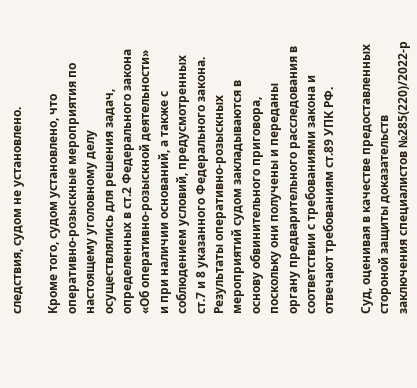следствия, судом не установлено.

Кроме того, судом установлено, что оперативно-розыскные мероприятия по настоящему уголовному делу осуществлялись для решения задач, определенных в ст.2 Федерального закона «Об оперативно-розыскной деятельности» и при наличии оснований, а также с соблюдением условий, предусмотренных ст.7 и 8 указанного Федерального закона. Результаты оперативно-розыскных мероприятий судом закладываются в основу обвинительного приговора, поскольку они получены и переданы органу предварительного расследования в соответствии с требованиями закона и отвечают требованиям ст.89 УПК РФ.

Суд, оценивая в качестве предоставленных стороной защиты доказательств заключения специалистов №285(220)/2022-р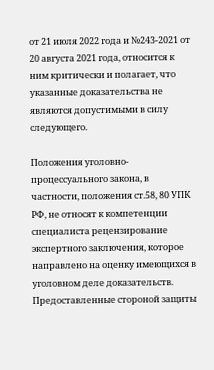от 21 июля 2022 года и №243-2021 от 20 августа 2021 года, относится к ним критически и полагает, что указанные доказательства не являются допустимыми в силу следующего.

Положения уголовно-процессуального закона, в частности, положения ст.58, 80 УПК РФ, не относят к компетенции специалиста рецензирование экспертного заключения, которое направлено на оценку имеющихся в уголовном деле доказательств. Предоставленные стороной защиты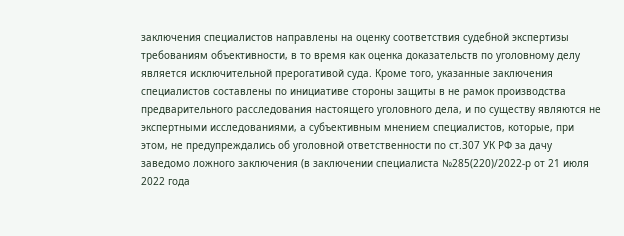заключения специалистов направлены на оценку соответствия судебной экспертизы требованиям объективности, в то время как оценка доказательств по уголовному делу является исключительной прерогативой суда. Кроме того, указанные заключения специалистов составлены по инициативе стороны защиты в не рамок производства предварительного расследования настоящего уголовного дела, и по существу являются не экспертными исследованиями, а субъективным мнением специалистов, которые, при этом, не предупреждались об уголовной ответственности по ст.307 УК РФ за дачу заведомо ложного заключения (в заключении специалиста №285(220)/2022-р от 21 июля 2022 года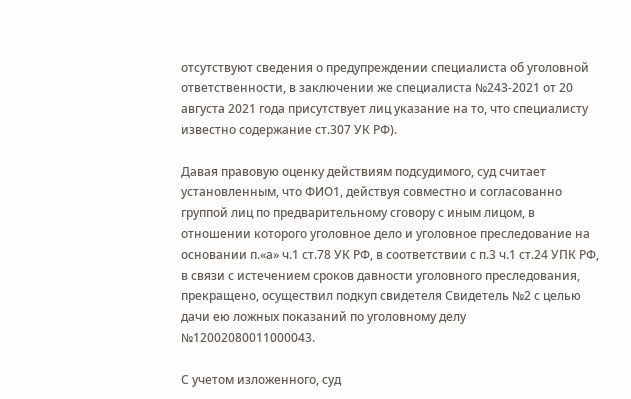отсутствуют сведения о предупреждении специалиста об уголовной ответственности, в заключении же специалиста №243-2021 от 20 августа 2021 года присутствует лиц указание на то, что специалисту известно содержание ст.307 УК РФ).

Давая правовую оценку действиям подсудимого, суд считает установленным, что ФИО1, действуя совместно и согласованно группой лиц по предварительному сговору с иным лицом, в отношении которого уголовное дело и уголовное преследование на основании п.«а» ч.1 ст.78 УК РФ, в соответствии с п.3 ч.1 ст.24 УПК РФ, в связи с истечением сроков давности уголовного преследования, прекращено, осуществил подкуп свидетеля Свидетель №2 с целью дачи ею ложных показаний по уголовному делу №12002080011000043.

С учетом изложенного, суд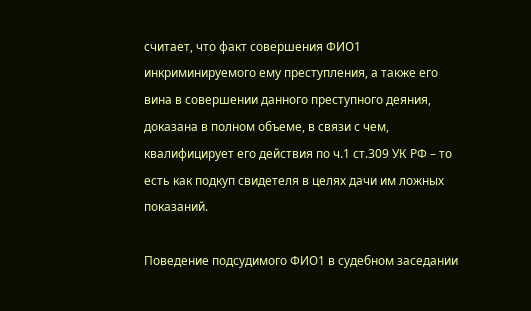считает, что факт совершения ФИО1 инкриминируемого ему преступления, а также его вина в совершении данного преступного деяния, доказана в полном объеме, в связи с чем, квалифицирует его действия по ч.1 ст.309 УК РФ – то есть как подкуп свидетеля в целях дачи им ложных показаний.

Поведение подсудимого ФИО1 в судебном заседании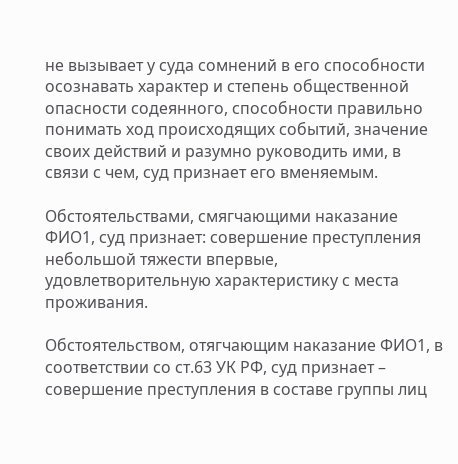не вызывает у суда сомнений в его способности осознавать характер и степень общественной опасности содеянного, способности правильно понимать ход происходящих событий, значение своих действий и разумно руководить ими, в связи с чем, суд признает его вменяемым.

Обстоятельствами, смягчающими наказание ФИО1, суд признает: совершение преступления небольшой тяжести впервые, удовлетворительную характеристику с места проживания.

Обстоятельством, отягчающим наказание ФИО1, в соответствии со ст.63 УК РФ, суд признает – совершение преступления в составе группы лиц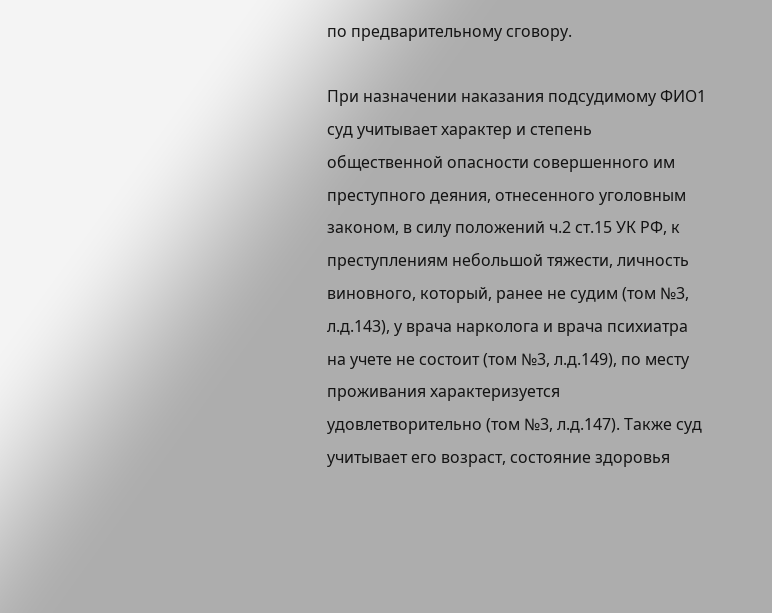по предварительному сговору.

При назначении наказания подсудимому ФИО1 суд учитывает характер и степень общественной опасности совершенного им преступного деяния, отнесенного уголовным законом, в силу положений ч.2 ст.15 УК РФ, к преступлениям небольшой тяжести, личность виновного, который, ранее не судим (том №3, л.д.143), у врача нарколога и врача психиатра на учете не состоит (том №3, л.д.149), по месту проживания характеризуется удовлетворительно (том №3, л.д.147). Также суд учитывает его возраст, состояние здоровья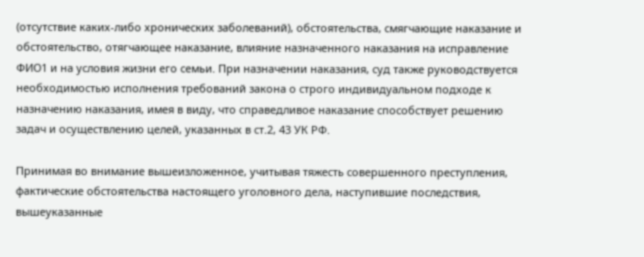(отсутствие каких-либо хронических заболеваний), обстоятельства, смягчающие наказание и обстоятельство, отягчающее наказание, влияние назначенного наказания на исправление ФИО1 и на условия жизни его семьи. При назначении наказания, суд также руководствуется необходимостью исполнения требований закона о строго индивидуальном подходе к назначению наказания, имея в виду, что справедливое наказание способствует решению задач и осуществлению целей, указанных в ст.2, 43 УК РФ.

Принимая во внимание вышеизложенное, учитывая тяжесть совершенного преступления, фактические обстоятельства настоящего уголовного дела, наступившие последствия, вышеуказанные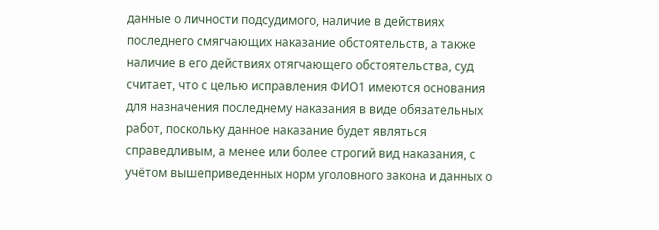данные о личности подсудимого, наличие в действиях последнего смягчающих наказание обстоятельств, а также наличие в его действиях отягчающего обстоятельства, суд считает, что с целью исправления ФИО1 имеются основания для назначения последнему наказания в виде обязательных работ, поскольку данное наказание будет являться справедливым, а менее или более строгий вид наказания, с учётом вышеприведенных норм уголовного закона и данных о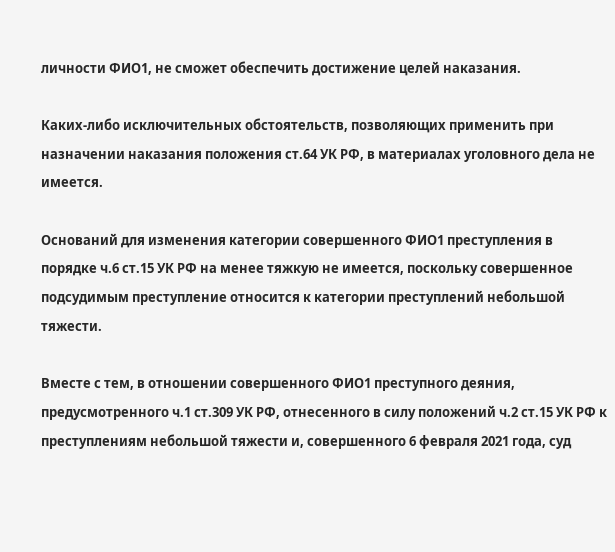личности ФИО1, не сможет обеспечить достижение целей наказания.

Каких-либо исключительных обстоятельств, позволяющих применить при назначении наказания положения ст.64 УК РФ, в материалах уголовного дела не имеется.

Оснований для изменения категории совершенного ФИО1 преступления в порядке ч.6 ст.15 УК РФ на менее тяжкую не имеется, поскольку совершенное подсудимым преступление относится к категории преступлений небольшой тяжести.

Вместе с тем, в отношении совершенного ФИО1 преступного деяния, предусмотренного ч.1 ст.309 УК РФ, отнесенного в силу положений ч.2 ст.15 УК РФ к преступлениям небольшой тяжести и, совершенного 6 февраля 2021 года, суд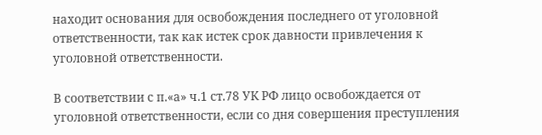находит основания для освобождения последнего от уголовной ответственности, так как истек срок давности привлечения к уголовной ответственности.

В соответствии с п.«а» ч.1 ст.78 УК РФ лицо освобождается от уголовной ответственности, если со дня совершения преступления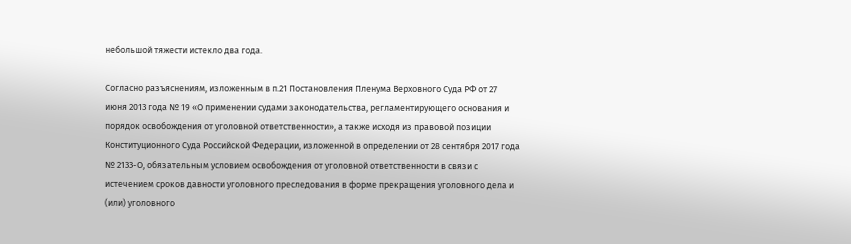небольшой тяжести истекло два года.

Согласно разъяснениям, изложенным в п.21 Постановления Пленума Верховного Суда РФ от 27 июня 2013 года № 19 «О применении судами законодательства, регламентирующего основания и порядок освобождения от уголовной ответственности», а также исходя из правовой позиции Конституционного Суда Российской Федерации, изложенной в определении от 28 сентября 2017 года № 2133-О, обязательным условием освобождения от уголовной ответственности в связи с истечением сроков давности уголовного преследования в форме прекращения уголовного дела и (или) уголовного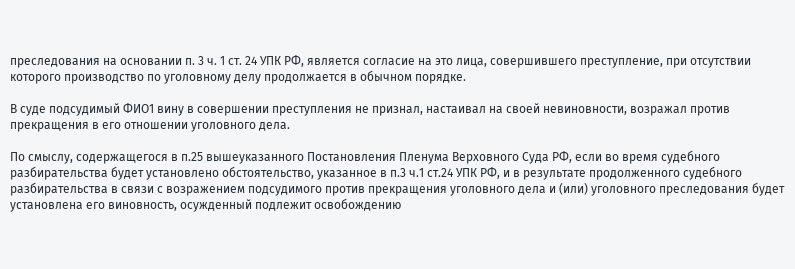преследования на основании п. 3 ч. 1 ст. 24 УПК РФ, является согласие на это лица, совершившего преступление, при отсутствии которого производство по уголовному делу продолжается в обычном порядке.

В суде подсудимый ФИО1 вину в совершении преступления не признал, настаивал на своей невиновности, возражал против прекращения в его отношении уголовного дела.

По смыслу, содержащегося в п.25 вышеуказанного Постановления Пленума Верховного Суда РФ, если во время судебного разбирательства будет установлено обстоятельство, указанное в п.3 ч.1 ст.24 УПК РФ, и в результате продолженного судебного разбирательства в связи с возражением подсудимого против прекращения уголовного дела и (или) уголовного преследования будет установлена его виновность, осужденный подлежит освобождению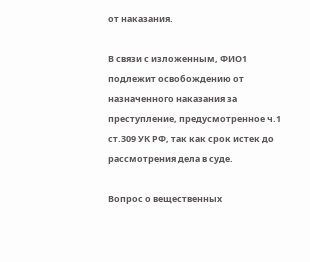от наказания.

В связи с изложенным, ФИО1 подлежит освобождению от назначенного наказания за преступление, предусмотренное ч.1 ст.309 УК РФ, так как срок истек до рассмотрения дела в суде.

Вопрос о вещественных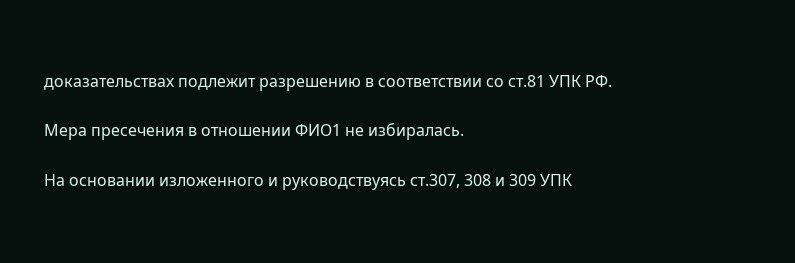доказательствах подлежит разрешению в соответствии со ст.81 УПК РФ.

Мера пресечения в отношении ФИО1 не избиралась.

На основании изложенного и руководствуясь ст.307, 308 и 309 УПК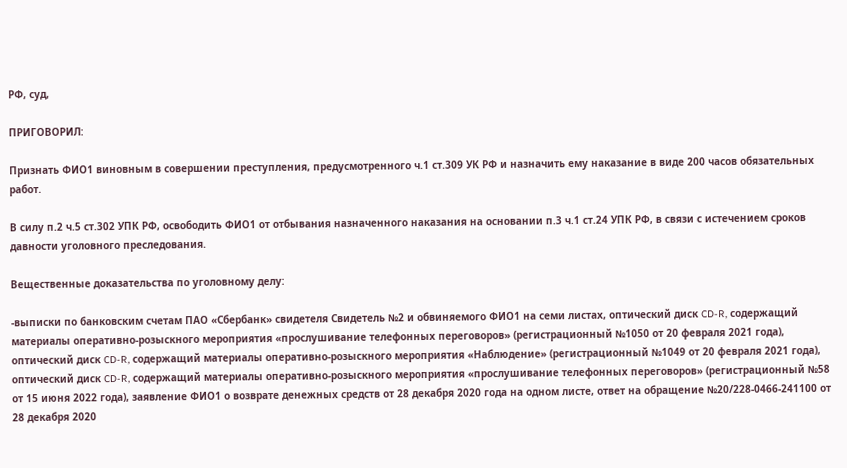РФ, суд,

ПРИГОВОРИЛ:

Признать ФИО1 виновным в совершении преступления, предусмотренного ч.1 ст.309 УК РФ и назначить ему наказание в виде 200 часов обязательных работ.

В силу п.2 ч.5 ст.302 УПК РФ, освободить ФИО1 от отбывания назначенного наказания на основании п.3 ч.1 ст.24 УПК РФ, в связи с истечением сроков давности уголовного преследования.

Вещественные доказательства по уголовному делу:

-выписки по банковским счетам ПАО «Сбербанк» свидетеля Свидетель №2 и обвиняемого ФИО1 на семи листах, оптический диск CD-R, содержащий материалы оперативно-розыскного мероприятия «прослушивание телефонных переговоров» (регистрационный №1050 от 20 февраля 2021 года), оптический диск CD-R, содержащий материалы оперативно-розыскного мероприятия «Наблюдение» (регистрационный №1049 от 20 февраля 2021 года), оптический диск CD-R, содержащий материалы оперативно-розыскного мероприятия «прослушивание телефонных переговоров» (регистрационный №58 от 15 июня 2022 года), заявление ФИО1 о возврате денежных средств от 28 декабря 2020 года на одном листе, ответ на обращение №20/228-0466-241100 от 28 декабря 2020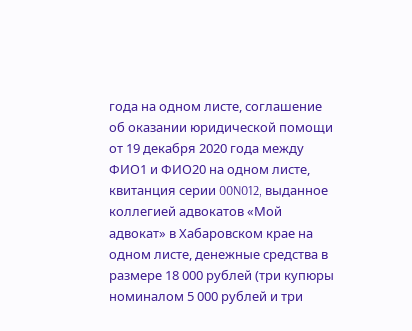года на одном листе, соглашение об оказании юридической помощи от 19 декабря 2020 года между ФИО1 и ФИО20 на одном листе, квитанция серии 00N012, выданное коллегией адвокатов «Мой адвокат» в Хабаровском крае на одном листе, денежные средства в размере 18 000 рублей (три купюры номиналом 5 000 рублей и три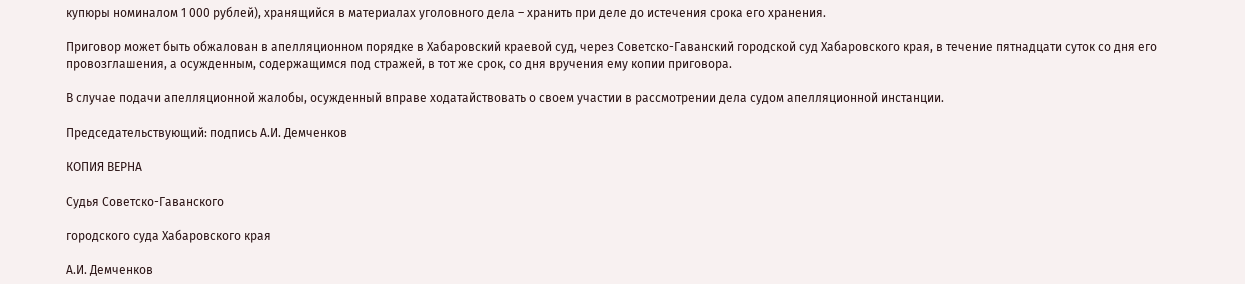купюры номиналом 1 000 рублей), хранящийся в материалах уголовного дела – хранить при деле до истечения срока его хранения.

Приговор может быть обжалован в апелляционном порядке в Хабаровский краевой суд, через Советско-Гаванский городской суд Хабаровского края, в течение пятнадцати суток со дня его провозглашения, а осужденным, содержащимся под стражей, в тот же срок, со дня вручения ему копии приговора.

В случае подачи апелляционной жалобы, осужденный вправе ходатайствовать о своем участии в рассмотрении дела судом апелляционной инстанции.

Председательствующий: подпись А.И. Демченков

КОПИЯ ВЕРНА

Судья Советско-Гаванского

городского суда Хабаровского края

А.И. Демченков